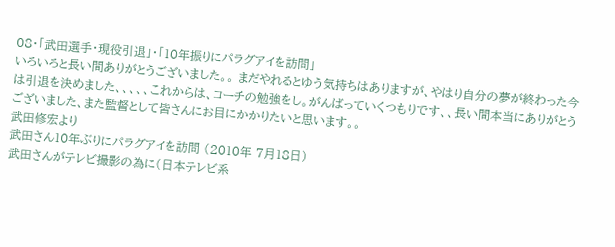08・「武田選手・現役引退」・「10年振りにパラグアイを訪問」
いろいろと長い間ありがとうございました。。 まだやれるとゆう気持ちはありますが、やはり自分の夢が終わった今は引退を決めました、、、、、これからは、コーチの勉強をし。がんばっていくつもりです、、長い間本当にありがとうございました、また監督として皆さんにお目にかかりたいと思います。。
武田修宏より
武田さん10年ぶりにパラグアイを訪問 (2010年 7月18日)
武田さんがテレビ撮影の為に(日本テレビ系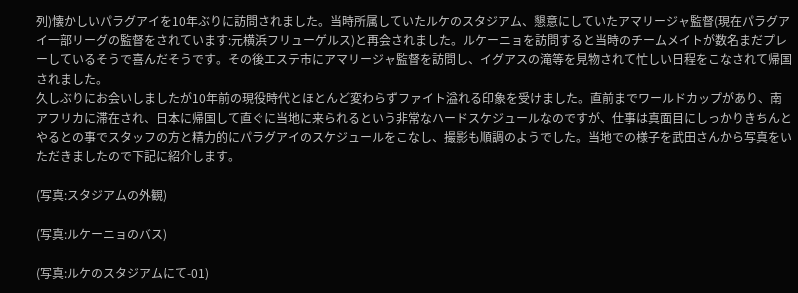列)懐かしいパラグアイを10年ぶりに訪問されました。当時所属していたルケのスタジアム、懇意にしていたアマリージャ監督(現在パラグアイ一部リーグの監督をされています:元横浜フリューゲルス)と再会されました。ルケーニョを訪問すると当時のチームメイトが数名まだプレーしているそうで喜んだそうです。その後エステ市にアマリージャ監督を訪問し、イグアスの滝等を見物されて忙しい日程をこなされて帰国されました。
久しぶりにお会いしましたが10年前の現役時代とほとんど変わらずファイト溢れる印象を受けました。直前までワールドカップがあり、南アフリカに滞在され、日本に帰国して直ぐに当地に来られるという非常なハードスケジュールなのですが、仕事は真面目にしっかりきちんとやるとの事でスタッフの方と精力的にパラグアイのスケジュールをこなし、撮影も順調のようでした。当地での様子を武田さんから写真をいただきましたので下記に紹介します。

(写真:スタジアムの外観)

(写真:ルケーニョのバス)

(写真:ルケのスタジアムにて-01)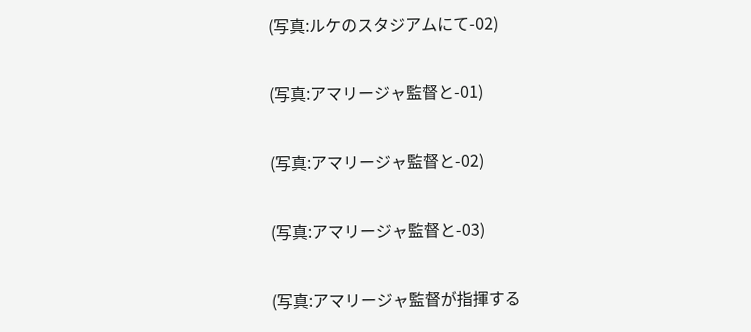(写真:ルケのスタジアムにて-02)

(写真:アマリージャ監督と-01)

(写真:アマリージャ監督と-02)

(写真:アマリージャ監督と-03)

(写真:アマリージャ監督が指揮する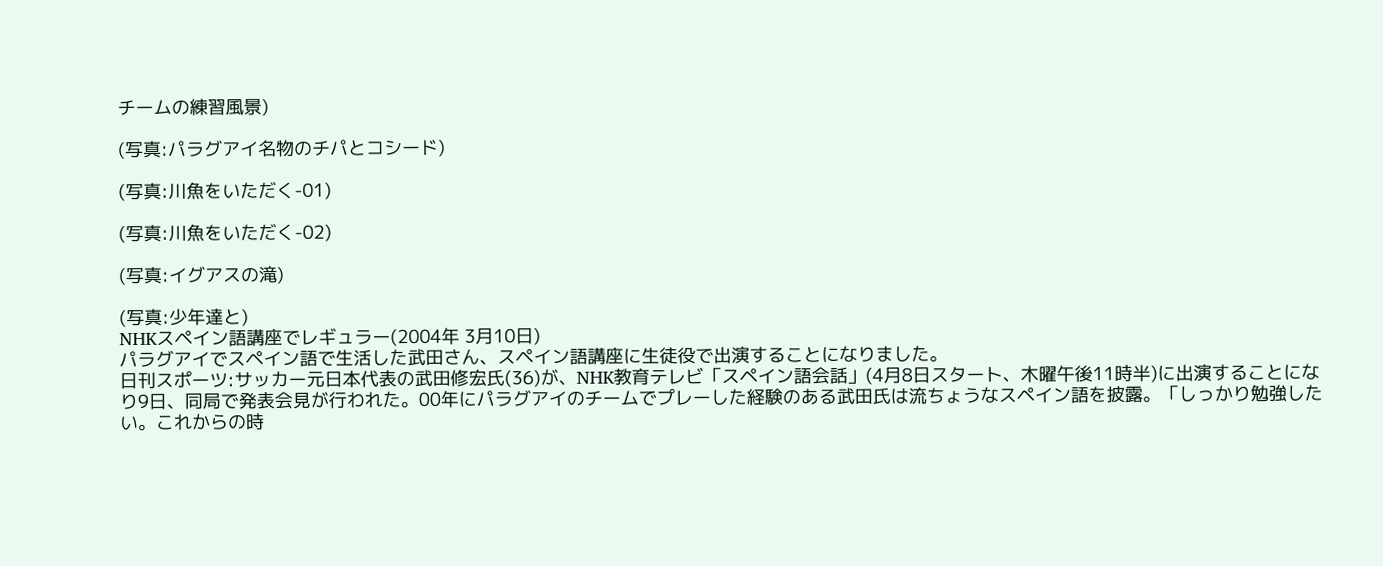チームの練習風景)

(写真:パラグアイ名物のチパとコシード)

(写真:川魚をいただく-01)

(写真:川魚をいただく-02)

(写真:イグアスの滝)

(写真:少年達と)
NHKスペイン語講座でレギュラー(2004年 3月10日)
パラグアイでスペイン語で生活した武田さん、スペイン語講座に生徒役で出演することになりました。
日刊スポーツ:サッカー元日本代表の武田修宏氏(36)が、NHK教育テレビ「スペイン語会話」(4月8日スタート、木曜午後11時半)に出演することになり9日、同局で発表会見が行われた。00年にパラグアイのチームでプレーした経験のある武田氏は流ちょうなスペイン語を披露。「しっかり勉強したい。これからの時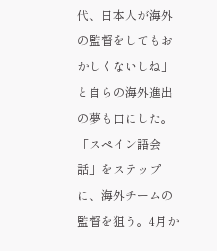代、日本人が海外の監督をしてもおかしくないしね」と自らの海外進出の夢も口にした。 「スペイン語会話」をステップに、海外チームの監督を狙う。4月か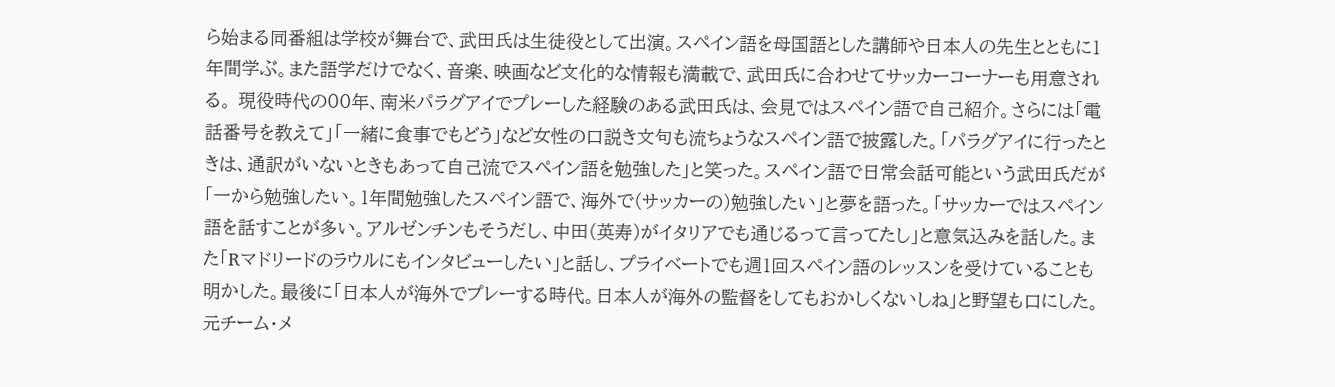ら始まる同番組は学校が舞台で、武田氏は生徒役として出演。スペイン語を母国語とした講師や日本人の先生とともに1年間学ぶ。また語学だけでなく、音楽、映画など文化的な情報も満載で、武田氏に合わせてサッカーコーナーも用意される。 現役時代の00年、南米パラグアイでプレーした経験のある武田氏は、会見ではスペイン語で自己紹介。さらには「電話番号を教えて」「一緒に食事でもどう」など女性の口説き文句も流ちょうなスペイン語で披露した。「パラグアイに行ったときは、通訳がいないときもあって自己流でスペイン語を勉強した」と笑った。スペイン語で日常会話可能という武田氏だが「一から勉強したい。1年間勉強したスペイン語で、海外で(サッカーの)勉強したい」と夢を語った。「サッカーではスペイン語を話すことが多い。アルゼンチンもそうだし、中田(英寿)がイタリアでも通じるって言ってたし」と意気込みを話した。また「Rマドリードのラウルにもインタビューしたい」と話し、プライベートでも週1回スペイン語のレッスンを受けていることも明かした。最後に「日本人が海外でプレーする時代。日本人が海外の監督をしてもおかしくないしね」と野望も口にした。
元チーム・メ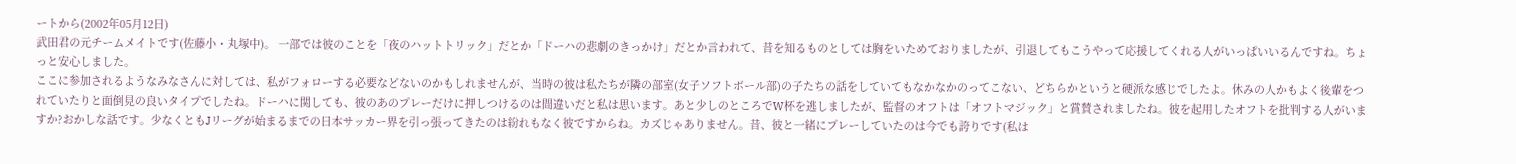ートから(2002年05月12日)
武田君の元チームメイトです(佐藤小・丸塚中)。 一部では彼のことを「夜のハットトリック」だとか「ドーハの悲劇のきっかけ」だとか言われて、昔を知るものとしては胸をいためておりましたが、引退してもこうやって応援してくれる人がいっぱいいるんですね。ちょっと安心しました。
ここに参加されるようなみなさんに対しては、私がフォローする必要などないのかもしれませんが、当時の彼は私たちが隣の部室(女子ソフトボール部)の子たちの話をしていてもなかなかのってこない、どちらかというと硬派な感じでしたよ。休みの人かもよく後輩をつれていたりと面倒見の良いタイプでしたね。ドーハに関しても、彼のあのプレーだけに押しつけるのは間違いだと私は思います。あと少しのところでW杯を逃しましたが、監督のオフトは「オフトマジック」と賞賛されましたね。彼を起用したオフトを批判する人がいますか?おかしな話です。少なくともJリーグが始まるまでの日本サッカー界を引っ張ってきたのは紛れもなく彼ですからね。カズじゃありません。昔、彼と一緒にプレーしていたのは今でも誇りです(私は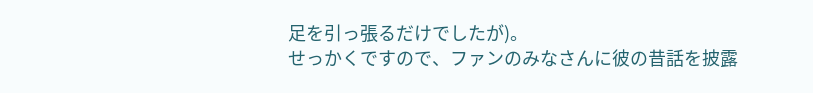足を引っ張るだけでしたが)。
せっかくですので、ファンのみなさんに彼の昔話を披露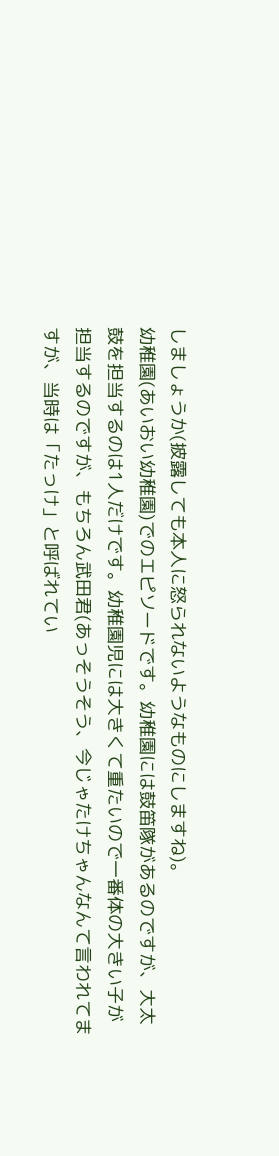しましょうか(披露しても本人に怒られないようなものにしますね)。
幼稚園(あいおい幼稚園)でのエピソードです。幼稚園には鼓笛隊があるのですが、大太鼓を担当するのは1人だけです。幼稚園児には大きくて重たいので一番体の大きい子が担当するのですが、もちろん武田君(あっそうそう、今じゃたけちゃんなんて言われてますが、当時は「たっけ」と呼ばれてい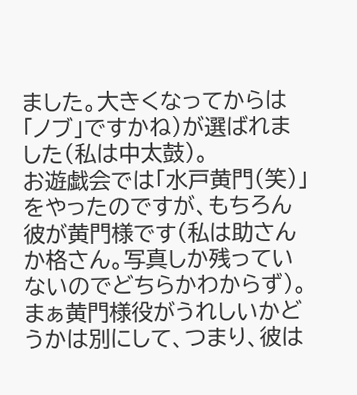ました。大きくなってからは「ノブ」ですかね)が選ばれました(私は中太鼓)。
お遊戯会では「水戸黄門(笑)」をやったのですが、もちろん彼が黄門様です(私は助さんか格さん。写真しか残っていないのでどちらかわからず)。まぁ黄門様役がうれしいかどうかは別にして、つまり、彼は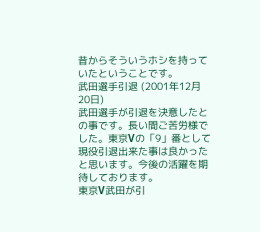昔からそういうホシを持っていたということです。
武田選手引退 (2001年12月20日)
武田選手が引退を決意したとの事です。長い間ご苦労様でした。東京Vの「9」番として現役引退出来た事は良かったと思います。今後の活躍を期待しております。
東京V武田が引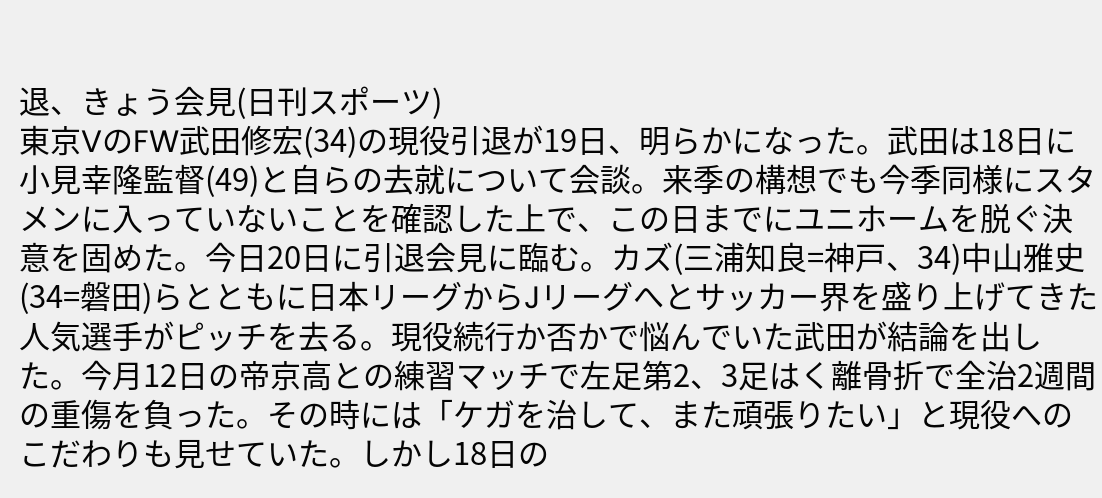退、きょう会見(日刊スポーツ)
東京VのFW武田修宏(34)の現役引退が19日、明らかになった。武田は18日に小見幸隆監督(49)と自らの去就について会談。来季の構想でも今季同様にスタメンに入っていないことを確認した上で、この日までにユニホームを脱ぐ決意を固めた。今日20日に引退会見に臨む。カズ(三浦知良=神戸、34)中山雅史(34=磐田)らとともに日本リーグからJリーグへとサッカー界を盛り上げてきた人気選手がピッチを去る。現役続行か否かで悩んでいた武田が結論を出した。今月12日の帝京高との練習マッチで左足第2、3足はく離骨折で全治2週間の重傷を負った。その時には「ケガを治して、また頑張りたい」と現役へのこだわりも見せていた。しかし18日の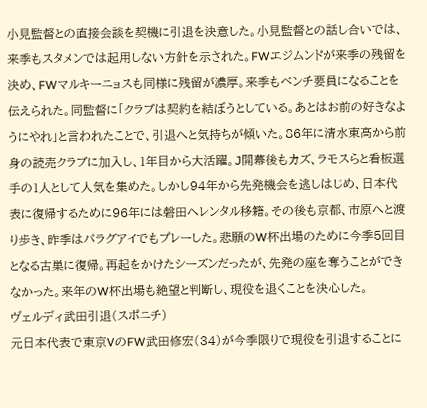小見監督との直接会談を契機に引退を決意した。小見監督との話し合いでは、来季もスタメンでは起用しない方針を示された。FWエジムンドが来季の残留を決め、FWマルキーニョスも同様に残留が濃厚。来季もベンチ要員になることを伝えられた。同監督に「クラブは契約を結ぼうとしている。あとはお前の好きなようにやれ」と言われたことで、引退へと気持ちが傾いた。86年に清水東高から前身の読売クラブに加入し、1年目から大活躍。J開幕後もカズ、ラモスらと看板選手の1人として人気を集めた。しかし94年から先発機会を逃しはじめ、日本代表に復帰するために96年には磐田へレンタル移籍。その後も京都、市原へと渡り歩き、昨季はパラグアイでもプレーした。悲願のW杯出場のために今季5回目となる古巣に復帰。再起をかけたシーズンだったが、先発の座を奪うことができなかった。来年のW杯出場も絶望と判断し、現役を退くことを決心した。
ヴェルディ武田引退(スポニチ)
元日本代表で東京VのFW武田修宏(34)が今季限りで現役を引退することに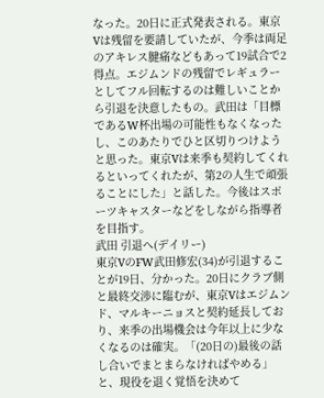なった。20日に正式発表される。東京Vは残留を要請していたが、今季は両足のアキレス腱痛などもあって19試合で2得点。エジムンドの残留でレギュラーとしてフル回転するのは難しいことから引退を決意したもの。武田は「目標であるW杯出場の可能性もなくなったし、このあたりでひと区切りつけようと思った。東京Vは来季も契約してくれるといってくれたが、第2の人生で頑張ることにした」と話した。今後はスポーツキャスターなどをしながら指導者を目指す。
武田 引退へ(デイリー)
東京VのFW武田修宏(34)が引退することが19日、分かった。20日にクラブ側と最終交渉に臨むが、東京Vはエジムンド、マルキーニョスと契約延長しており、来季の出場機会は今年以上に少なくなるのは確実。「(20日の)最後の話し合いでまとまらなければやめる」と、現役を退く覚悟を決めて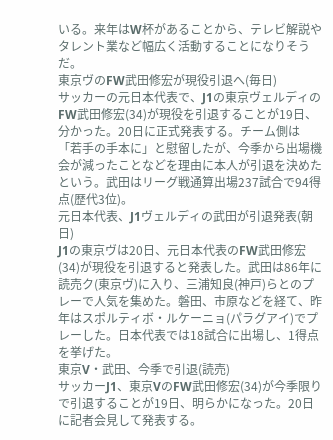いる。来年はW杯があることから、テレビ解説やタレント業など幅広く活動することになりそうだ。
東京ヴのFW武田修宏が現役引退へ(毎日)
サッカーの元日本代表で、J1の東京ヴェルディのFW武田修宏(34)が現役を引退することが19日、分かった。20日に正式発表する。チーム側は「若手の手本に」と慰留したが、今季から出場機会が減ったことなどを理由に本人が引退を決めたという。武田はリーグ戦通算出場237試合で94得点(歴代3位)。
元日本代表、J1ヴェルディの武田が引退発表(朝日)
J1の東京ヴは20日、元日本代表のFW武田修宏(34)が現役を引退すると発表した。武田は86年に読売ク(東京ヴ)に入り、三浦知良(神戸)らとのプレーで人気を集めた。磐田、市原などを経て、昨年はスポルティボ・ルケーニョ(パラグアイ)でプレーした。日本代表では18試合に出場し、1得点を挙げた。
東京V・武田、今季で引退(読売)
サッカーJ1、東京VのFW武田修宏(34)が今季限りで引退することが19日、明らかになった。20日に記者会見して発表する。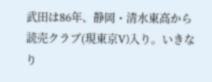武田は86年、静岡・清水東高から読売クラブ(現東京V)入り。いきなり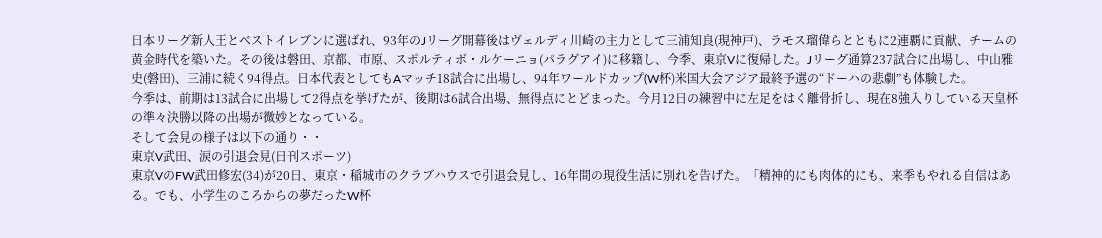日本リーグ新人王とベストイレブンに選ばれ、93年のJリーグ開幕後はヴェルディ川崎の主力として三浦知良(現神戸)、ラモス瑠偉らとともに2連覇に貢献、チームの黄金時代を築いた。その後は磐田、京都、市原、スポルティボ・ルケーニョ(パラグアイ)に移籍し、今季、東京Vに復帰した。Jリーグ通算237試合に出場し、中山雅史(磐田)、三浦に続く94得点。日本代表としてもAマッチ18試合に出場し、94年ワールドカップ(W杯)米国大会アジア最終予選の“ドーハの悲劇”も体験した。
今季は、前期は13試合に出場して2得点を挙げたが、後期は6試合出場、無得点にとどまった。今月12日の練習中に左足をはく離骨折し、現在8強入りしている天皇杯の準々決勝以降の出場が微妙となっている。
そして会見の様子は以下の通り・・
東京V武田、涙の引退会見(日刊スポーツ)
東京VのFW武田修宏(34)が20日、東京・稲城市のクラブハウスで引退会見し、16年間の現役生活に別れを告げた。「精神的にも肉体的にも、来季もやれる自信はある。でも、小学生のころからの夢だったW杯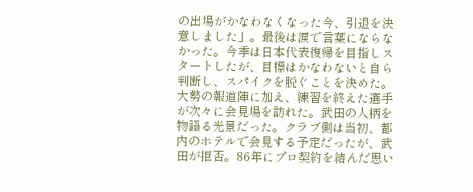の出場がかなわなくなった今、引退を決意しました」。最後は涙で言葉にならなかった。今季は日本代表復帰を目指しスタートしたが、目標はかなわないと自ら判断し、スパイクを脱ぐことを決めた。大勢の報道陣に加え、練習を終えた選手が次々に会見場を訪れた。武田の人柄を物語る光景だった。クラブ側は当初、都内のホテルで会見する予定だったが、武田が拒否。86年にプロ契約を結んだ思い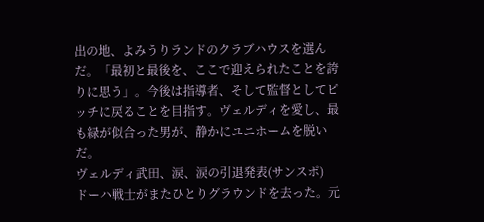出の地、よみうりランドのクラブハウスを選んだ。「最初と最後を、ここで迎えられたことを誇りに思う」。今後は指導者、そして監督としてピッチに戻ることを目指す。ヴェルディを愛し、最も緑が似合った男が、静かにユニホームを脱いだ。
ヴェルディ武田、涙、涙の引退発表(サンスポ)
ドーハ戦士がまたひとりグラウンドを去った。元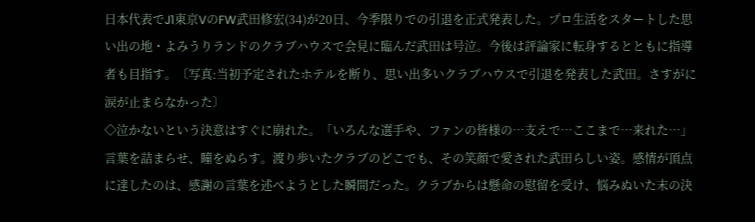日本代表でJ1東京VのFW武田修宏(34)が20日、今季限りでの引退を正式発表した。プロ生活をスタートした思い出の地・よみうりランドのクラブハウスで会見に臨んだ武田は号泣。今後は評論家に転身するとともに指導者も目指す。〔写真:当初予定されたホテルを断り、思い出多いクラブハウスで引退を発表した武田。さすがに涙が止まらなかった〕
◇泣かないという決意はすぐに崩れた。「いろんな選手や、ファンの皆様の…支えで…ここまで…来れた…」言葉を詰まらせ、瞳をぬらす。渡り歩いたクラブのどこでも、その笑顔で愛された武田らしい姿。感情が頂点に達したのは、感謝の言葉を述べようとした瞬間だった。クラブからは懸命の慰留を受け、悩みぬいた末の決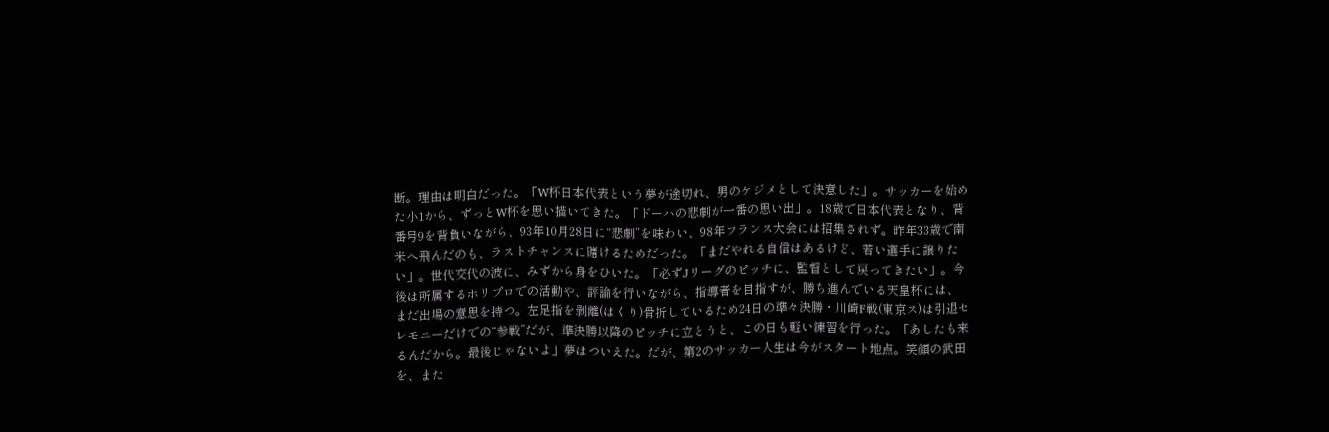断。理由は明白だった。「W杯日本代表という夢が途切れ、男のケジメとして決意した」。サッカーを始めた小1から、ずっとW杯を思い描いてきた。「ドーハの悲劇が一番の思い出」。18歳で日本代表となり、背番号9を背負いながら、93年10月28日に“悲劇”を味わい、98年フランス大会には招集されず。昨年33歳で南米へ飛んだのも、ラストチャンスに賭けるためだった。「まだやれる自信はあるけど、若い選手に譲りたい」。世代交代の波に、みずから身をひいた。「必ずJリーグのピッチに、監督として戻ってきたい」。今後は所属するホリプロでの活動や、評論を行いながら、指導者を目指すが、勝ち進んでいる天皇杯には、まだ出場の意思を持つ。左足指を剥離(はくり)骨折しているため24日の準々決勝・川崎F戦(東京ス)は引退セレモニーだけでの“参戦”だが、準決勝以降のピッチに立とうと、この日も軽い練習を行った。「あしたも来るんだから。最後じゃないよ」夢はついえた。だが、第2のサッカー人生は今がスタート地点。笑顔の武田を、また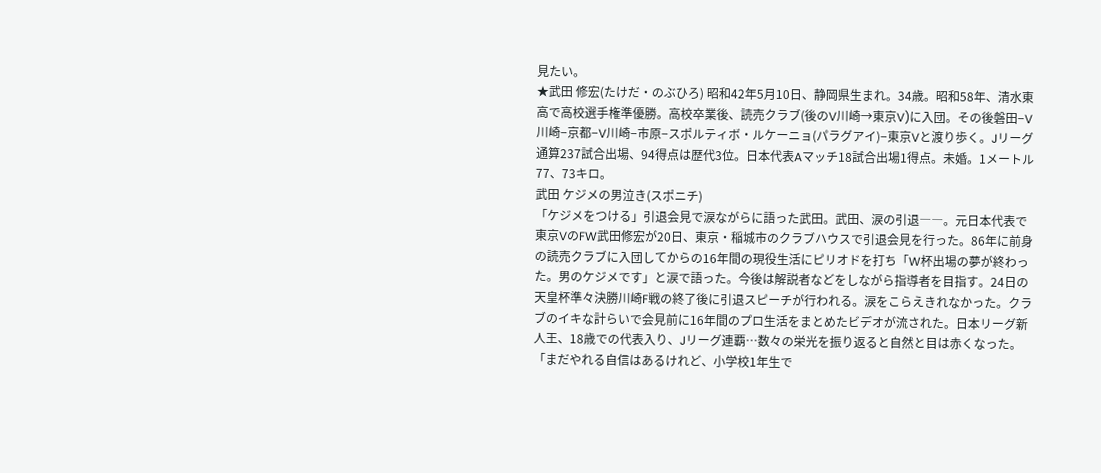見たい。
★武田 修宏(たけだ・のぶひろ) 昭和42年5月10日、静岡県生まれ。34歳。昭和58年、清水東高で高校選手権準優勝。高校卒業後、読売クラブ(後のV川崎→東京V)に入団。その後磐田−V川崎−京都−V川崎−市原−スポルティボ・ルケーニョ(パラグアイ)−東京Vと渡り歩く。Jリーグ通算237試合出場、94得点は歴代3位。日本代表Aマッチ18試合出場1得点。未婚。1メートル77、73キロ。
武田 ケジメの男泣き(スポニチ)
「ケジメをつける」引退会見で涙ながらに語った武田。武田、涙の引退――。元日本代表で東京VのFW武田修宏が20日、東京・稲城市のクラブハウスで引退会見を行った。86年に前身の読売クラブに入団してからの16年間の現役生活にピリオドを打ち「W杯出場の夢が終わった。男のケジメです」と涙で語った。今後は解説者などをしながら指導者を目指す。24日の天皇杯準々決勝川崎F戦の終了後に引退スピーチが行われる。涙をこらえきれなかった。クラブのイキな計らいで会見前に16年間のプロ生活をまとめたビデオが流された。日本リーグ新人王、18歳での代表入り、Jリーグ連覇…数々の栄光を振り返ると自然と目は赤くなった。「まだやれる自信はあるけれど、小学校1年生で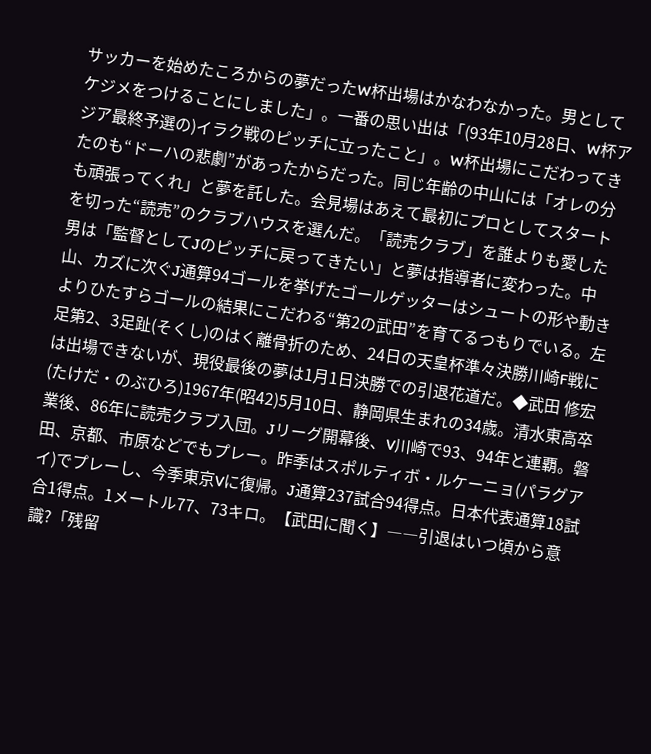サッカーを始めたころからの夢だったW杯出場はかなわなかった。男としてケジメをつけることにしました」。一番の思い出は「(93年10月28日、W杯アジア最終予選の)イラク戦のピッチに立ったこと」。W杯出場にこだわってきたのも“ドーハの悲劇”があったからだった。同じ年齢の中山には「オレの分も頑張ってくれ」と夢を託した。会見場はあえて最初にプロとしてスタートを切った“読売”のクラブハウスを選んだ。「読売クラブ」を誰よりも愛した男は「監督としてJのピッチに戻ってきたい」と夢は指導者に変わった。中山、カズに次ぐJ通算94ゴールを挙げたゴールゲッターはシュートの形や動きよりひたすらゴールの結果にこだわる“第2の武田”を育てるつもりでいる。左足第2、3足趾(そくし)のはく離骨折のため、24日の天皇杯準々決勝川崎F戦には出場できないが、現役最後の夢は1月1日決勝での引退花道だ。◆武田 修宏(たけだ・のぶひろ)1967年(昭42)5月10日、静岡県生まれの34歳。清水東高卒業後、86年に読売クラブ入団。Jリーグ開幕後、V川崎で93、94年と連覇。磐田、京都、市原などでもプレー。昨季はスポルティボ・ルケーニョ(パラグアイ)でプレーし、今季東京Vに復帰。J通算237試合94得点。日本代表通算18試合1得点。1メートル77、73キロ。【武田に聞く】――引退はいつ頃から意識?「残留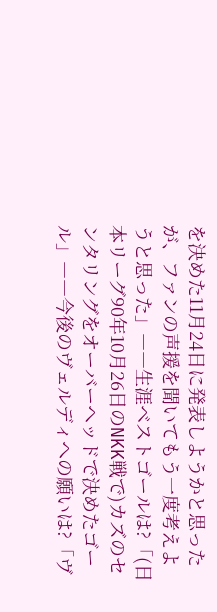を決めた11月24日に発表しようかと思ったが、ファンの声援を聞いてもう一度考えようと思った」――生涯ベストゴールは?「(日本リーグ90年10月26日のNKK戦で)カズのセンタリングをオーバーヘッドで決めたゴール」――今後のヴェルディへの願いは?「ヴ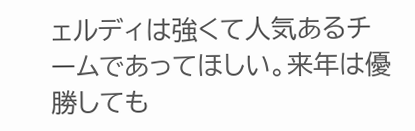ェルディは強くて人気あるチームであってほしい。来年は優勝しても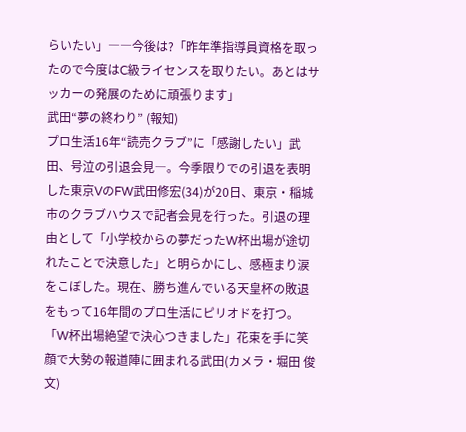らいたい」――今後は?「昨年準指導員資格を取ったので今度はC級ライセンスを取りたい。あとはサッカーの発展のために頑張ります」
武田“夢の終わり” (報知)
プロ生活16年“読売クラブ”に「感謝したい」武田、号泣の引退会見―。今季限りでの引退を表明した東京VのFW武田修宏(34)が20日、東京・稲城市のクラブハウスで記者会見を行った。引退の理由として「小学校からの夢だったW杯出場が途切れたことで決意した」と明らかにし、感極まり涙をこぼした。現在、勝ち進んでいる天皇杯の敗退をもって16年間のプロ生活にピリオドを打つ。
「W杯出場絶望で決心つきました」花束を手に笑顔で大勢の報道陣に囲まれる武田(カメラ・堀田 俊文)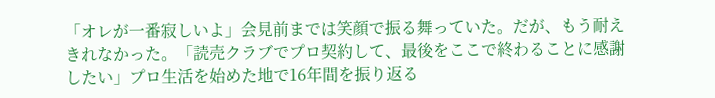「オレが一番寂しいよ」会見前までは笑顔で振る舞っていた。だが、もう耐えきれなかった。「読売クラブでプロ契約して、最後をここで終わることに感謝したい」プロ生活を始めた地で16年間を振り返る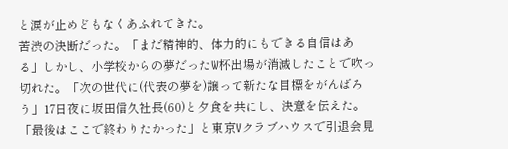と涙が止めどもなくあふれてきた。
苦渋の決断だった。「まだ精神的、体力的にもできる自信はある」しかし、小学校からの夢だったW杯出場が消滅したことで吹っ切れた。「次の世代に(代表の夢を)譲って新たな目標をがんばろう」17日夜に坂田信久社長(60)と夕食を共にし、決意を伝えた。
「最後はここで終わりたかった」と東京Vクラブハウスで引退会見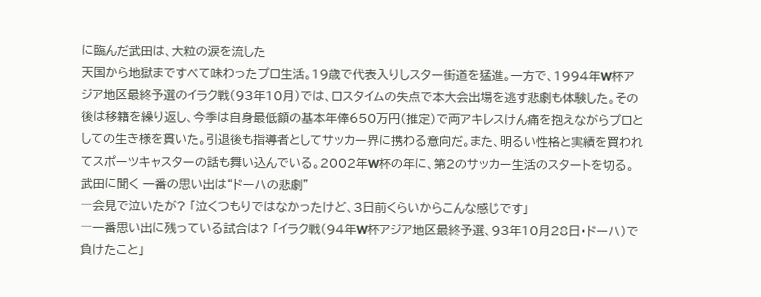に臨んだ武田は、大粒の涙を流した
天国から地獄まですべて味わったプロ生活。19歳で代表入りしスター街道を猛進。一方で、1994年W杯アジア地区最終予選のイラク戦(93年10月)では、ロスタイムの失点で本大会出場を逃す悲劇も体験した。その後は移籍を繰り返し、今季は自身最低額の基本年俸650万円(推定)で両アキレスけん痛を抱えながらプロとしての生き様を貫いた。引退後も指導者としてサッカー界に携わる意向だ。また、明るい性格と実績を買われてスポーツキャスターの話も舞い込んでいる。2002年W杯の年に、第2のサッカー生活のスタートを切る。武田に聞く 一番の思い出は“ドーハの悲劇”
―会見で泣いたが? 「泣くつもりではなかったけど、3日前くらいからこんな感じです」
―一番思い出に残っている試合は? 「イラク戦(94年W杯アジア地区最終予選、93年10月28日・ドーハ)で負けたこと」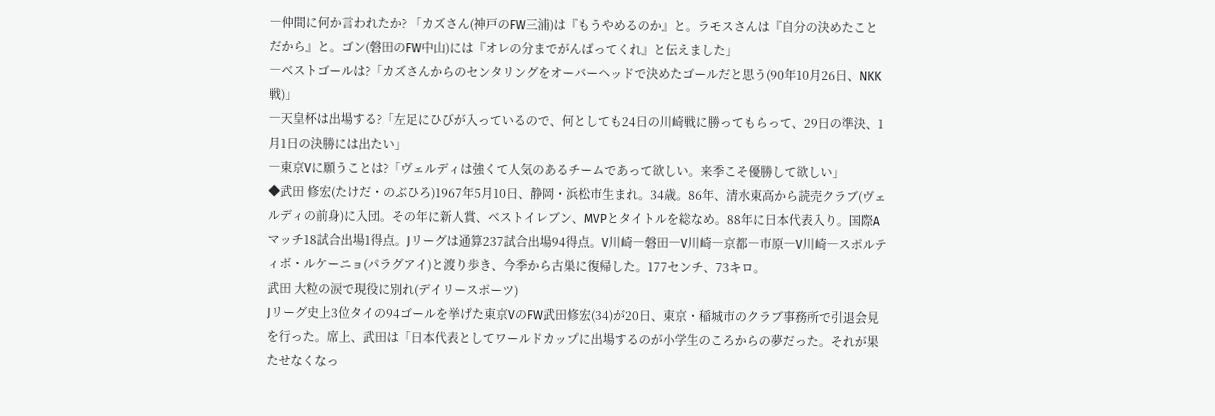―仲間に何か言われたか? 「カズさん(神戸のFW三浦)は『もうやめるのか』と。ラモスさんは『自分の決めたことだから』と。ゴン(磐田のFW中山)には『オレの分までがんばってくれ』と伝えました」
―ベストゴールは?「カズさんからのセンタリングをオーバーヘッドで決めたゴールだと思う(90年10月26日、NKK戦)」
―天皇杯は出場する?「左足にひびが入っているので、何としても24日の川崎戦に勝ってもらって、29日の準決、1月1日の決勝には出たい」
―東京Vに願うことは?「ヴェルディは強くて人気のあるチームであって欲しい。来季こそ優勝して欲しい」
◆武田 修宏(たけだ・のぶひろ)1967年5月10日、静岡・浜松市生まれ。34歳。86年、清水東高から読売クラブ(ヴェルディの前身)に入団。その年に新人賞、ベストイレブン、MVPとタイトルを総なめ。88年に日本代表入り。国際Aマッチ18試合出場1得点。Jリーグは通算237試合出場94得点。V川崎―磐田―V川崎―京都―市原―V川崎―スポルティボ・ルケーニョ(パラグアイ)と渡り歩き、今季から古巣に復帰した。177センチ、73キロ。
武田 大粒の涙で現役に別れ(デイリースポーツ)
Jリーグ史上3位タイの94ゴールを挙げた東京VのFW武田修宏(34)が20日、東京・稲城市のクラブ事務所で引退会見を行った。席上、武田は「日本代表としてワールドカップに出場するのが小学生のころからの夢だった。それが果たせなくなっ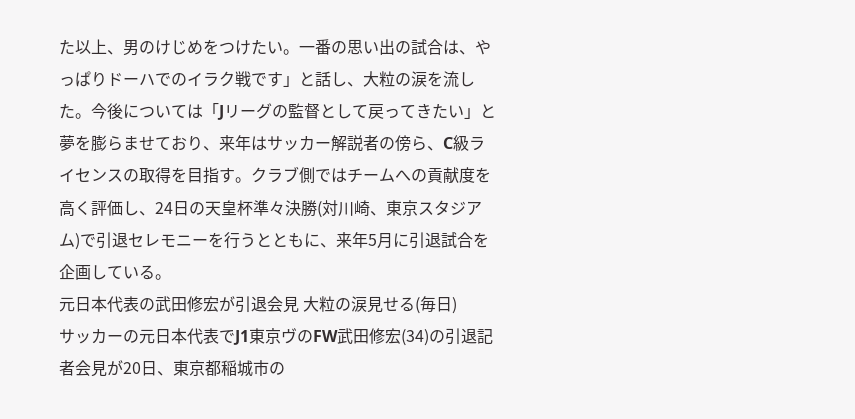た以上、男のけじめをつけたい。一番の思い出の試合は、やっぱりドーハでのイラク戦です」と話し、大粒の涙を流した。今後については「Jリーグの監督として戻ってきたい」と夢を膨らませており、来年はサッカー解説者の傍ら、C級ライセンスの取得を目指す。クラブ側ではチームへの貢献度を高く評価し、24日の天皇杯準々決勝(対川崎、東京スタジアム)で引退セレモニーを行うとともに、来年5月に引退試合を企画している。
元日本代表の武田修宏が引退会見 大粒の涙見せる(毎日)
サッカーの元日本代表でJ1東京ヴのFW武田修宏(34)の引退記者会見が20日、東京都稲城市の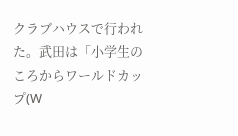クラブハウスで行われた。武田は「小学生のころからワールドカップ(W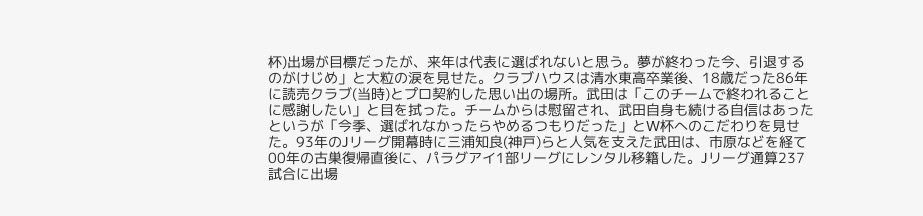杯)出場が目標だったが、来年は代表に選ばれないと思う。夢が終わった今、引退するのがけじめ」と大粒の涙を見せた。クラブハウスは清水東高卒業後、18歳だった86年に読売クラブ(当時)とプロ契約した思い出の場所。武田は「このチームで終われることに感謝したい」と目を拭った。チームからは慰留され、武田自身も続ける自信はあったというが「今季、選ばれなかったらやめるつもりだった」とW杯へのこだわりを見せた。93年のJリーグ開幕時に三浦知良(神戸)らと人気を支えた武田は、市原などを経て00年の古巣復帰直後に、パラグアイ1部リーグにレンタル移籍した。Jリーグ通算237試合に出場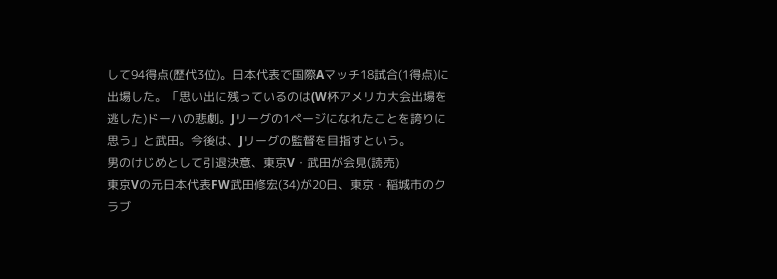して94得点(歴代3位)。日本代表で国際Aマッチ18試合(1得点)に出場した。「思い出に残っているのは(W杯アメリカ大会出場を逃した)ドーハの悲劇。Jリーグの1ページになれたことを誇りに思う」と武田。今後は、Jリーグの監督を目指すという。
男のけじめとして引退決意、東京V・武田が会見(読売)
東京Vの元日本代表FW武田修宏(34)が20日、東京・稲城市のクラブ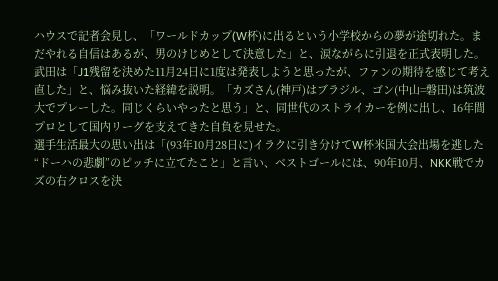ハウスで記者会見し、「ワールドカップ(W杯)に出るという小学校からの夢が途切れた。まだやれる自信はあるが、男のけじめとして決意した」と、涙ながらに引退を正式表明した。
武田は「J1残留を決めた11月24日に1度は発表しようと思ったが、ファンの期待を感じて考え直した」と、悩み抜いた経緯を説明。「カズさん(神戸)はブラジル、ゴン(中山=磐田)は筑波大でプレーした。同じくらいやったと思う」と、同世代のストライカーを例に出し、16年間プロとして国内リーグを支えてきた自負を見せた。
選手生活最大の思い出は「(93年10月28日に)イラクに引き分けてW杯米国大会出場を逃した“ドーハの悲劇”のピッチに立てたこと」と言い、ベストゴールには、90年10月、NKK戦でカズの右クロスを決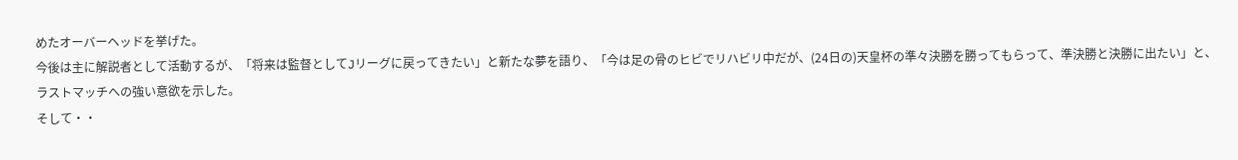めたオーバーヘッドを挙げた。
今後は主に解説者として活動するが、「将来は監督としてJリーグに戻ってきたい」と新たな夢を語り、「今は足の骨のヒビでリハビリ中だが、(24日の)天皇杯の準々決勝を勝ってもらって、準決勝と決勝に出たい」と、ラストマッチへの強い意欲を示した。
そして・・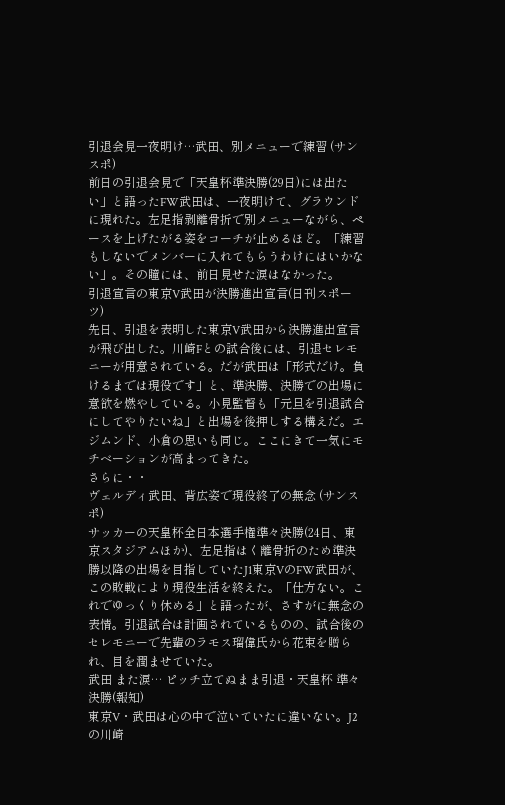引退会見一夜明け…武田、別メニューで練習 (サンスポ)
前日の引退会見で「天皇杯準決勝(29日)には出たい」と語ったFW武田は、一夜明けて、グラウンドに現れた。左足指剥離骨折で別メニューながら、ペースを上げたがる姿をコーチが止めるほど。「練習もしないでメンバーに入れてもらうわけにはいかない」。その瞳には、前日見せた涙はなかった。
引退宣言の東京V武田が決勝進出宣言(日刊スポーツ)
先日、引退を表明した東京V武田から決勝進出宣言が飛び出した。川崎Fとの試合後には、引退セレモニーが用意されている。だが武田は「形式だけ。負けるまでは現役です」と、準決勝、決勝での出場に意欲を燃やしている。小見監督も「元旦を引退試合にしてやりたいね」と出場を後押しする構えだ。エジムンド、小倉の思いも同じ。ここにきて一気にモチベーションが高まってきた。
さらに・・
ヴェルディ武田、背広姿で現役終了の無念 (サンスポ)
サッカーの天皇杯全日本選手権準々決勝(24日、東京スタジアムほか)、左足指はく離骨折のため準決勝以降の出場を目指していたJ1東京VのFW武田が、この敗戦により現役生活を終えた。「仕方ない。これでゆっくり休める」と語ったが、さすがに無念の表情。引退試合は計画されているものの、試合後のセレモニーで先輩のラモス瑠偉氏から花束を贈られ、目を潤ませていた。
武田 また涙… ピッチ立てぬまま引退・天皇杯 準々決勝(報知)
東京V・武田は心の中で泣いていたに違いない。J2の川崎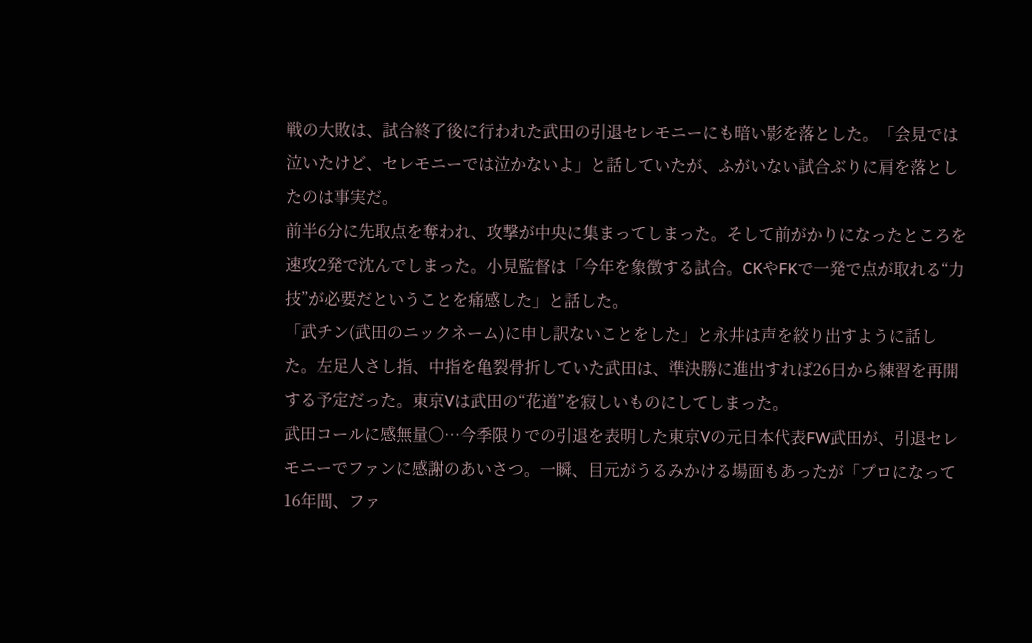戦の大敗は、試合終了後に行われた武田の引退セレモニーにも暗い影を落とした。「会見では泣いたけど、セレモニーでは泣かないよ」と話していたが、ふがいない試合ぶりに肩を落としたのは事実だ。
前半6分に先取点を奪われ、攻撃が中央に集まってしまった。そして前がかりになったところを速攻2発で沈んでしまった。小見監督は「今年を象徴する試合。CKやFKで一発で点が取れる“力技”が必要だということを痛感した」と話した。
「武チン(武田のニックネーム)に申し訳ないことをした」と永井は声を絞り出すように話した。左足人さし指、中指を亀裂骨折していた武田は、準決勝に進出すれば26日から練習を再開する予定だった。東京Vは武田の“花道”を寂しいものにしてしまった。
武田コールに感無量〇…今季限りでの引退を表明した東京Vの元日本代表FW武田が、引退セレモニーでファンに感謝のあいさつ。一瞬、目元がうるみかける場面もあったが「プロになって16年間、ファ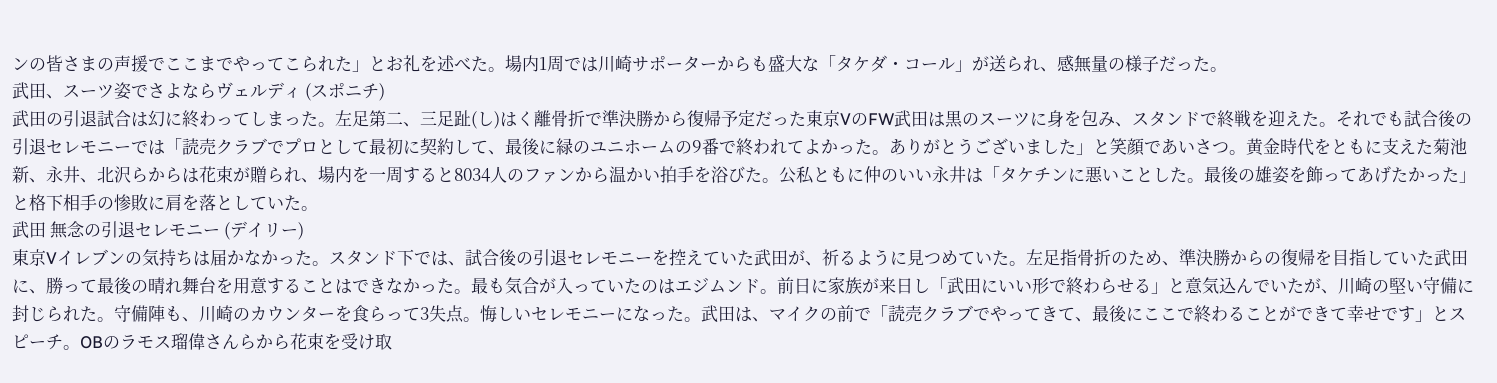ンの皆さまの声援でここまでやってこられた」とお礼を述べた。場内1周では川崎サポーターからも盛大な「タケダ・コール」が送られ、感無量の様子だった。
武田、スーツ姿でさよならヴェルディ (スポニチ)
武田の引退試合は幻に終わってしまった。左足第二、三足趾(し)はく離骨折で準決勝から復帰予定だった東京VのFW武田は黒のスーツに身を包み、スタンドで終戦を迎えた。それでも試合後の引退セレモニーでは「読売クラブでプロとして最初に契約して、最後に緑のユニホームの9番で終われてよかった。ありがとうございました」と笑顔であいさつ。黄金時代をともに支えた菊池新、永井、北沢らからは花束が贈られ、場内を一周すると8034人のファンから温かい拍手を浴びた。公私ともに仲のいい永井は「タケチンに悪いことした。最後の雄姿を飾ってあげたかった」と格下相手の惨敗に肩を落としていた。
武田 無念の引退セレモニー (デイリー)
東京Vイレブンの気持ちは届かなかった。スタンド下では、試合後の引退セレモニーを控えていた武田が、祈るように見つめていた。左足指骨折のため、準決勝からの復帰を目指していた武田に、勝って最後の晴れ舞台を用意することはできなかった。最も気合が入っていたのはエジムンド。前日に家族が来日し「武田にいい形で終わらせる」と意気込んでいたが、川崎の堅い守備に封じられた。守備陣も、川崎のカウンターを食らって3失点。悔しいセレモニーになった。武田は、マイクの前で「読売クラブでやってきて、最後にここで終わることができて幸せです」とスピーチ。OBのラモス瑠偉さんらから花束を受け取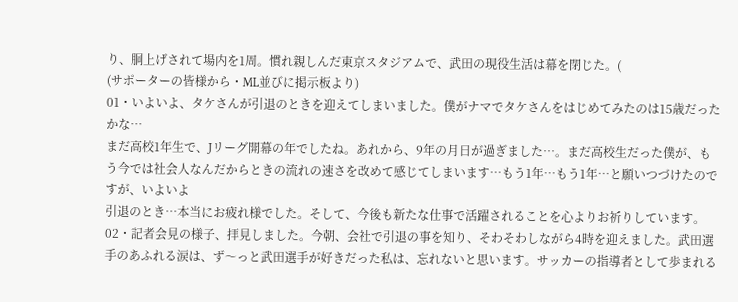り、胴上げされて場内を1周。慣れ親しんだ東京スタジアムで、武田の現役生活は幕を閉じた。(
(サポーターの皆様から・ML並びに掲示板より)
01・いよいよ、タケさんが引退のときを迎えてしまいました。僕がナマでタケさんをはじめてみたのは15歳だったかな…
まだ高校1年生で、Jリーグ開幕の年でしたね。あれから、9年の月日が過ぎました…。まだ高校生だった僕が、もう今では社会人なんだからときの流れの速さを改めて感じてしまいます…もう1年…もう1年…と願いつづけたのですが、いよいよ
引退のとき…本当にお疲れ様でした。そして、今後も新たな仕事で活躍されることを心よりお祈りしています。
02・記者会見の様子、拝見しました。今朝、会社で引退の事を知り、そわそわしながら4時を迎えました。武田選手のあふれる涙は、ず〜っと武田選手が好きだった私は、忘れないと思います。サッカーの指導者として歩まれる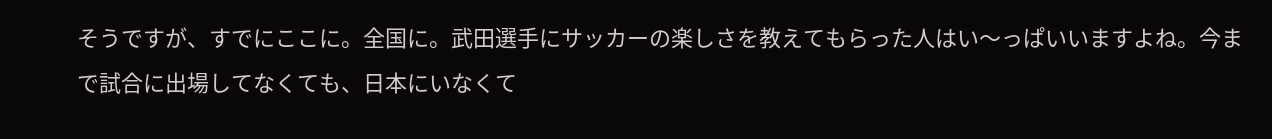そうですが、すでにここに。全国に。武田選手にサッカーの楽しさを教えてもらった人はい〜っぱいいますよね。今まで試合に出場してなくても、日本にいなくて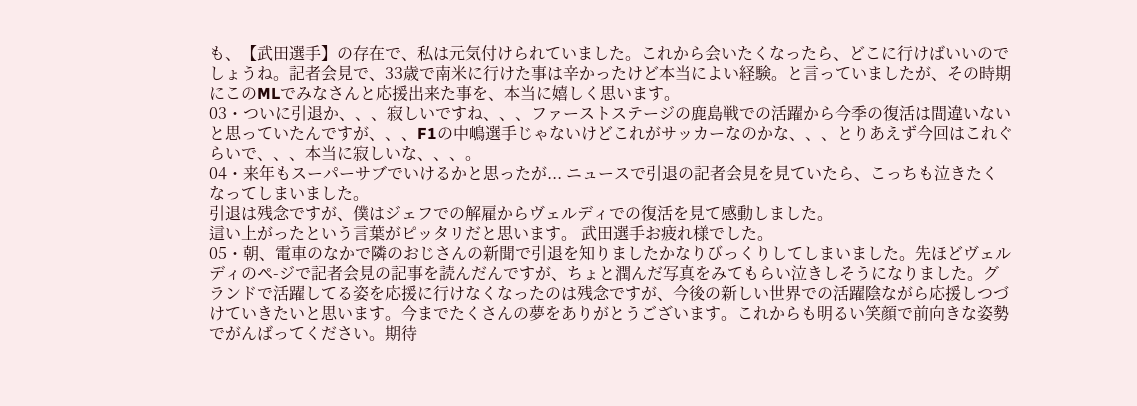も、【武田選手】の存在で、私は元気付けられていました。これから会いたくなったら、どこに行けばいいのでしょうね。記者会見で、33歳で南米に行けた事は辛かったけど本当によい経験。と言っていましたが、その時期にこのMLでみなさんと応援出来た事を、本当に嬉しく思います。
03・ついに引退か、、、寂しいですね、、、ファーストステージの鹿島戦での活躍から今季の復活は間違いないと思っていたんですが、、、F1の中嶋選手じゃないけどこれがサッカーなのかな、、、とりあえず今回はこれぐらいで、、、本当に寂しいな、、、。
04・来年もスーパーサブでいけるかと思ったが... ニュースで引退の記者会見を見ていたら、こっちも泣きたくなってしまいました。
引退は残念ですが、僕はジェフでの解雇からヴェルディでの復活を見て感動しました。
這い上がったという言葉がピッタリだと思います。 武田選手お疲れ様でした。
05・朝、電車のなかで隣のおじさんの新聞で引退を知りましたかなりびっくりしてしまいました。先ほどヴェルディのペ-ジで記者会見の記事を読んだんですが、ちょと潤んだ写真をみてもらい泣きしそうになりました。グランドで活躍してる姿を応援に行けなくなったのは残念ですが、今後の新しい世界での活躍陰ながら応援しつづけていきたいと思います。今までたくさんの夢をありがとうございます。これからも明るい笑顔で前向きな姿勢でがんばってください。期待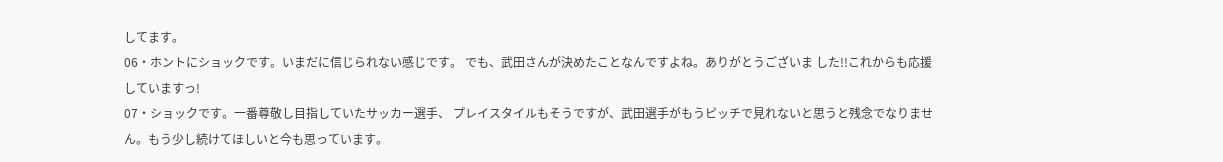してます。
06・ホントにショックです。いまだに信じられない感じです。 でも、武田さんが決めたことなんですよね。ありがとうございま した!!これからも応援していますっ!
07・ショックです。一番尊敬し目指していたサッカー選手、 プレイスタイルもそうですが、武田選手がもうピッチで見れないと思うと残念でなりません。もう少し続けてほしいと今も思っています。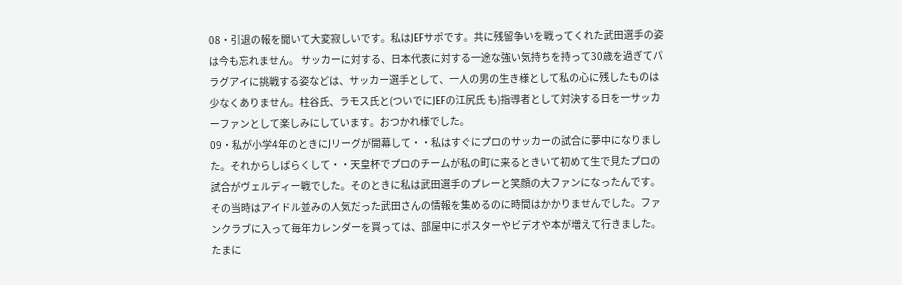08・引退の報を聞いて大変寂しいです。私はJEFサポです。共に残留争いを戦ってくれた武田選手の姿は今も忘れません。 サッカーに対する、日本代表に対する一途な強い気持ちを持って30歳を過ぎてパラグアイに挑戦する姿などは、サッカー選手として、一人の男の生き様として私の心に残したものは少なくありません。柱谷氏、ラモス氏と(ついでにJEFの江尻氏 も)指導者として対決する日を一サッカーファンとして楽しみにしています。おつかれ様でした。
09・私が小学4年のときにJリーグが開幕して・・私はすぐにプロのサッカーの試合に夢中になりました。それからしばらくして・・天皇杯でプロのチームが私の町に来るときいて初めて生で見たプロの試合がヴェルディー戦でした。そのときに私は武田選手のプレーと笑顔の大ファンになったんです。その当時はアイドル並みの人気だった武田さんの情報を集めるのに時間はかかりませんでした。ファンクラブに入って毎年カレンダーを買っては、部屋中にポスターやビデオや本が増えて行きました。たまに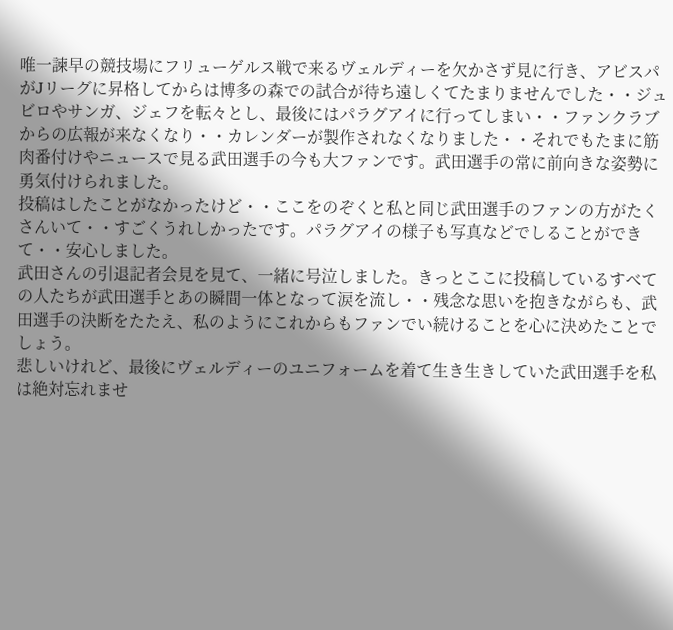唯一諫早の競技場にフリューゲルス戦で来るヴェルディーを欠かさず見に行き、アビスパがJリーグに昇格してからは博多の森での試合が待ち遠しくてたまりませんでした・・ジュビロやサンガ、ジェフを転々とし、最後にはパラグアイに行ってしまい・・ファンクラブからの広報が来なくなり・・カレンダーが製作されなくなりました・・それでもたまに筋肉番付けやニュースで見る武田選手の今も大ファンです。武田選手の常に前向きな姿勢に勇気付けられました。
投稿はしたことがなかったけど・・ここをのぞくと私と同じ武田選手のファンの方がたくさんいて・・すごくうれしかったです。パラグアイの様子も写真などでしることができて・・安心しました。
武田さんの引退記者会見を見て、一緒に号泣しました。きっとここに投稿しているすべての人たちが武田選手とあの瞬間一体となって涙を流し・・残念な思いを抱きながらも、武田選手の決断をたたえ、私のようにこれからもファンでい続けることを心に決めたことでしょう。
悲しいけれど、最後にヴェルディーのユニフォームを着て生き生きしていた武田選手を私は絶対忘れませ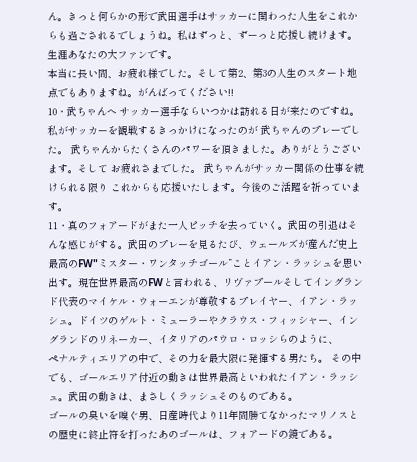ん。きっと何らかの形で武田選手はサッカーに関わった人生をこれからも過ごされるでしょうね。私はずっと、ずーっと応援し続けます。生涯あなたの大ファンです。
本当に長い間、お疲れ様でした。そして第2、第3の人生のスタート地点でもありますね。がんばってください!!
10・武ちゃんへ サッカー選手ならいつかは訪れる日が来たのですね。 私がサッカーを観戦するきっかけになったのが 武ちゃんのプレーでした。 武ちゃんからたくさんのパワーを頂きました。ありがとうございます。そして お疲れさまでした。 武ちゃんがサッカー関係の仕事を続けられる限り これからも応援いたします。今後のご活躍を祈っています。
11・真のフォアードがまた一人ピッチを去っていく。武田の引退はそんな感じがする。武田のプレーを見るたび、ウェールズが産んだ史上最高のFW"ミスター・ワンタッチゴール”ことイアン・ラッシュを思い出す。現在世界最高のFWと言われる、リヴァプールそしてイングランド代表のマイケル・ウォーエンが尊敬するプレイヤー、イアン・ラッシュ。ドイツのゲルト・ミューラーやクラウス・フィッシャー、イングランドのリネーカー、イタリアのパウロ・ロッシらのように、
ペナルティエリアの中で、その力を最大限に発揮する男たち。 その中でも、ゴールエリア付近の動きは世界最高といわれたイアン・ラッシュ。武田の動きは、まさしくラッシュそのものである。
ゴールの臭いを嗅ぐ男、日産時代より11年間勝てなかったマリノスとの歴史に終止符を打ったあのゴールは、フォアードの鏡である。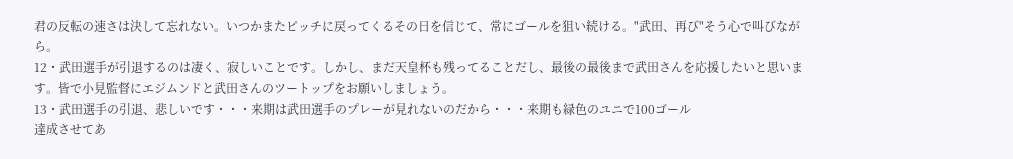君の反転の速さは決して忘れない。いつかまたピッチに戻ってくるその日を信じて、常にゴールを狙い続ける。"武田、再び"そう心で叫びながら。
12・武田選手が引退するのは凄く、寂しいことです。しかし、まだ天皇杯も残ってることだし、最後の最後まで武田さんを応援したいと思います。皆で小見監督にエジムンドと武田さんのツートップをお願いしましょう。
13・武田選手の引退、悲しいです・・・来期は武田選手のプレーが見れないのだから・・・来期も緑色のユニで100ゴール
達成させてあ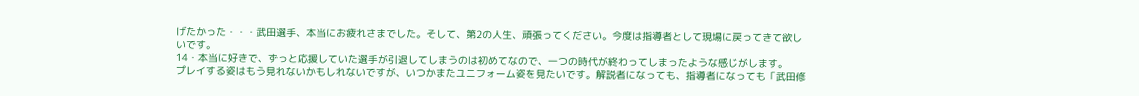げたかった・・・武田選手、本当にお疲れさまでした。そして、第2の人生、頑張ってください。今度は指導者として現場に戻ってきて欲しいです。
14・本当に好きで、ずっと応援していた選手が引退してしまうのは初めてなので、一つの時代が終わってしまったような感じがします。
プレイする姿はもう見れないかもしれないですが、いつかまたユニフォーム姿を見たいです。解説者になっても、指導者になっても「武田修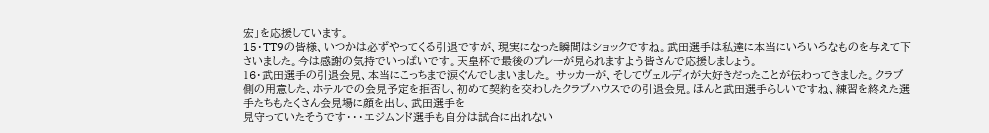宏」を応援しています。
15・TT9の皆様、いつかは必ずやってくる引退ですが、現実になった瞬間はショックですね。武田選手は私達に本当にいろいろなものを与えて下さいました。今は感謝の気持でいっぱいです。天皇杯で最後のプレーが見られますよう皆さんで応援しましょう。
16・武田選手の引退会見、本当にこっちまで涙ぐんでしまいました。 サッカーが、そしてヴェルディが大好きだったことが伝わってきました。クラブ側の用意した、ホテルでの会見予定を拒否し、初めて契約を交わしたクラブハウスでの引退会見。ほんと武田選手らしいですね、練習を終えた選手たちもたくさん会見場に顔を出し、武田選手を
見守っていたそうです・・・エジムンド選手も自分は試合に出れない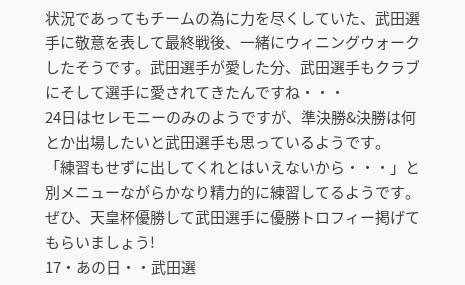状況であってもチームの為に力を尽くしていた、武田選手に敬意を表して最終戦後、一緒にウィニングウォークしたそうです。武田選手が愛した分、武田選手もクラブにそして選手に愛されてきたんですね・・・
24日はセレモニーのみのようですが、準決勝&決勝は何とか出場したいと武田選手も思っているようです。
「練習もせずに出してくれとはいえないから・・・」と 別メニューながらかなり精力的に練習してるようです。ぜひ、天皇杯優勝して武田選手に優勝トロフィー掲げてもらいましょう!
17・あの日・・武田選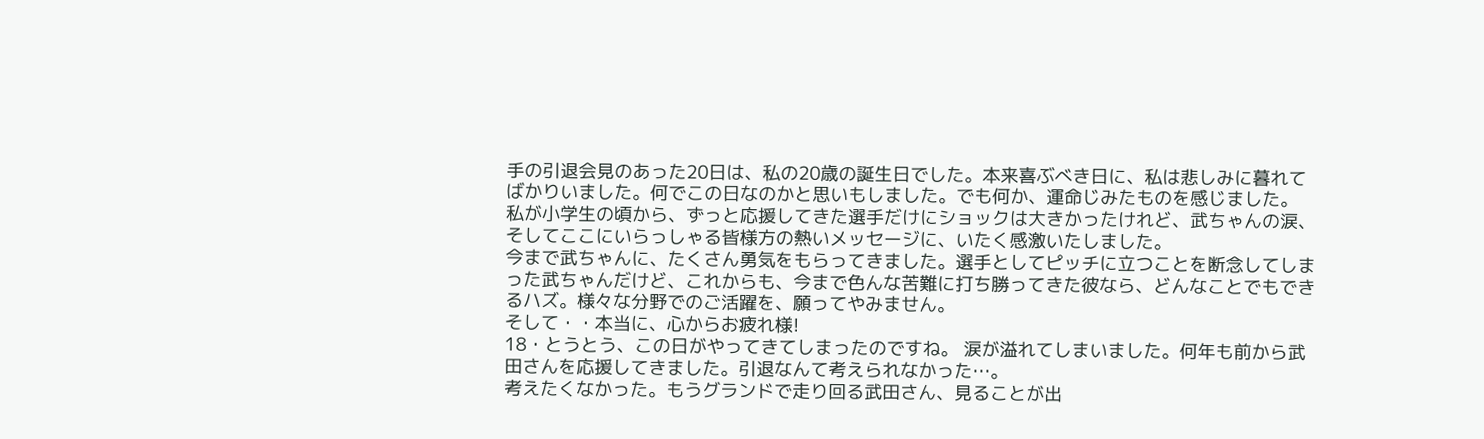手の引退会見のあった20日は、私の20歳の誕生日でした。本来喜ぶべき日に、私は悲しみに暮れてばかりいました。何でこの日なのかと思いもしました。でも何か、運命じみたものを感じました。
私が小学生の頃から、ずっと応援してきた選手だけにショックは大きかったけれど、武ちゃんの涙、そしてここにいらっしゃる皆様方の熱いメッセージに、いたく感激いたしました。
今まで武ちゃんに、たくさん勇気をもらってきました。選手としてピッチに立つことを断念してしまった武ちゃんだけど、これからも、今まで色んな苦難に打ち勝ってきた彼なら、どんなことでもできるハズ。様々な分野でのご活躍を、願ってやみません。
そして・・本当に、心からお疲れ様!
18・とうとう、この日がやってきてしまったのですね。 涙が溢れてしまいました。何年も前から武田さんを応援してきました。引退なんて考えられなかった…。
考えたくなかった。もうグランドで走り回る武田さん、見ることが出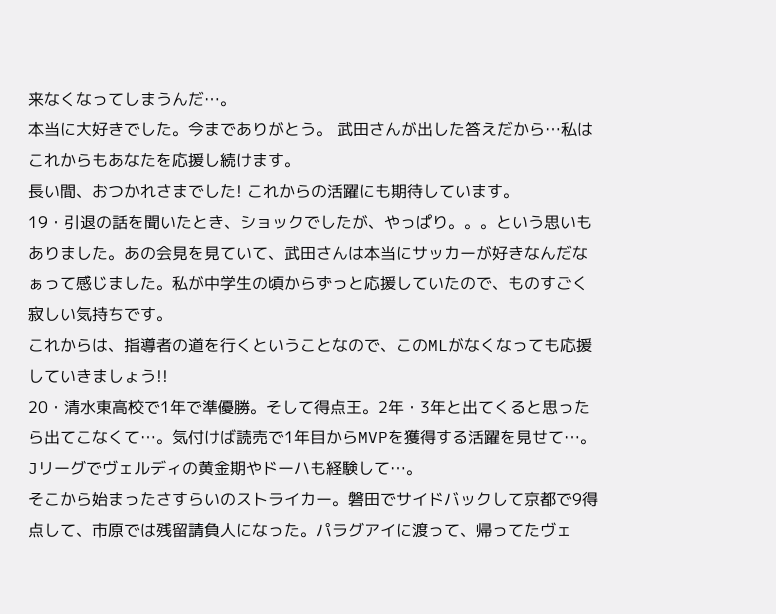来なくなってしまうんだ…。
本当に大好きでした。今までありがとう。 武田さんが出した答えだから…私はこれからもあなたを応援し続けます。
長い間、おつかれさまでした! これからの活躍にも期待しています。
19・引退の話を聞いたとき、ショックでしたが、やっぱり。。。という思いもありました。あの会見を見ていて、武田さんは本当にサッカーが好きなんだなぁって感じました。私が中学生の頃からずっと応援していたので、ものすごく寂しい気持ちです。
これからは、指導者の道を行くということなので、このMLがなくなっても応援していきましょう!!
20・清水東高校で1年で準優勝。そして得点王。2年・3年と出てくると思ったら出てこなくて…。気付けば読売で1年目からMVPを獲得する活躍を見せて…。Jリーグでヴェルディの黄金期やドーハも経験して…。
そこから始まったさすらいのストライカー。磐田でサイドバックして京都で9得点して、市原では残留請負人になった。パラグアイに渡って、帰ってたヴェ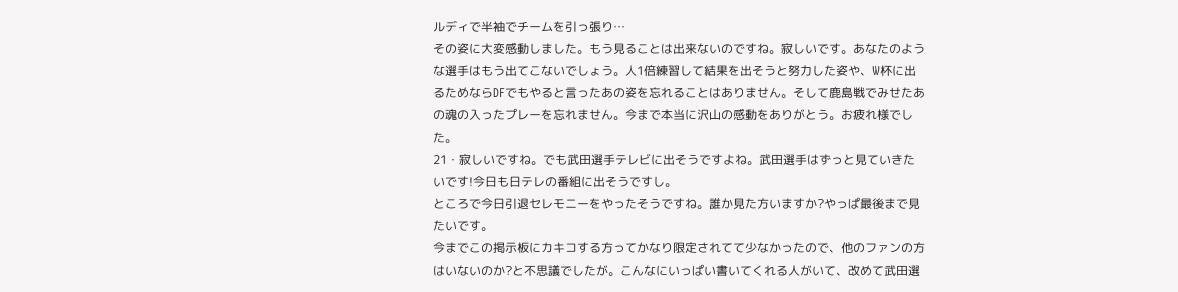ルディで半袖でチームを引っ張り…
その姿に大変感動しました。もう見ることは出来ないのですね。寂しいです。あなたのような選手はもう出てこないでしょう。人1倍練習して結果を出そうと努力した姿や、W杯に出るためならDFでもやると言ったあの姿を忘れることはありません。そして鹿島戦でみせたあの魂の入ったプレーを忘れません。今まで本当に沢山の感動をありがとう。お疲れ様でした。
21・寂しいですね。でも武田選手テレビに出そうですよね。武田選手はずっと見ていきたいです!今日も日テレの番組に出そうですし。
ところで今日引退セレモニーをやったそうですね。誰か見た方いますか?やっぱ最後まで見たいです。
今までこの掲示板にカキコする方ってかなり限定されてて少なかったので、他のファンの方はいないのか?と不思議でしたが。こんなにいっぱい書いてくれる人がいて、改めて武田選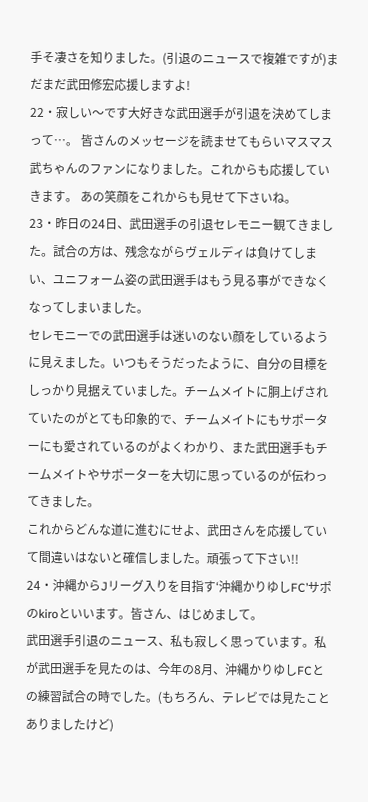手そ凄さを知りました。(引退のニュースで複雑ですが)まだまだ武田修宏応援しますよ!
22・寂しい〜です大好きな武田選手が引退を決めてしまって…。 皆さんのメッセージを読ませてもらいマスマス武ちゃんのファンになりました。これからも応援していきます。 あの笑顔をこれからも見せて下さいね。
23・昨日の24日、武田選手の引退セレモニー観てきました。試合の方は、残念ながらヴェルディは負けてしまい、ユニフォーム姿の武田選手はもう見る事ができなくなってしまいました。
セレモニーでの武田選手は迷いのない顔をしているように見えました。いつもそうだったように、自分の目標をしっかり見据えていました。チームメイトに胴上げされていたのがとても印象的で、チームメイトにもサポーターにも愛されているのがよくわかり、また武田選手もチームメイトやサポーターを大切に思っているのが伝わってきました。
これからどんな道に進むにせよ、武田さんを応援していて間違いはないと確信しました。頑張って下さい!!
24・沖縄からJリーグ入りを目指す‘沖縄かりゆしFC’サポのkiroといいます。皆さん、はじめまして。
武田選手引退のニュース、私も寂しく思っています。私が武田選手を見たのは、今年の8月、沖縄かりゆしFCとの練習試合の時でした。(もちろん、テレビでは見たことありましたけど)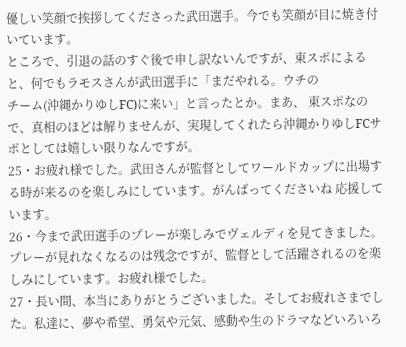優しい笑顔で挨拶してくださった武田選手。今でも笑顔が目に焼き付いています。
ところで、引退の話のすぐ後で申し訳ないんですが、東スポによると、何でもラモスさんが武田選手に「まだやれる。ウチの
チーム(沖縄かりゆしFC)に来い」と言ったとか。まあ、 東スポなので、真相のほどは解りませんが、実現してくれたら沖縄かりゆしFCサポとしては嬉しい限りなんですが。
25・お疲れ様でした。武田さんが監督としてワールドカップに出場する時が来るのを楽しみにしています。がんばってくださいね 応援しています。
26・今まで武田選手のプレーが楽しみでヴェルディを見てきました。プレーが見れなくなるのは残念ですが、監督として活躍されるのを楽しみにしています。お疲れ様でした。
27・長い間、本当にありがとうございました。そしてお疲れさまでした。私達に、夢や希望、勇気や元気、感動や生のドラマなどいろいろ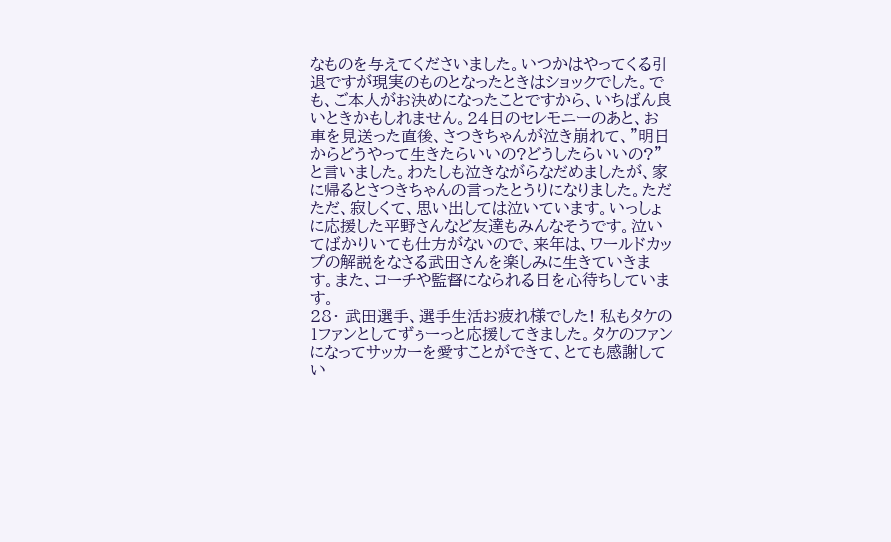なものを与えてくださいました。いつかはやってくる引退ですが現実のものとなったときはショックでした。でも、ご本人がお決めになったことですから、いちばん良いときかもしれません。24日のセレモニーのあと、お車を見送った直後、さつきちゃんが泣き崩れて、”明日からどうやって生きたらいいの?どうしたらいいの?”と言いました。わたしも泣きながらなだめましたが、家に帰るとさつきちゃんの言ったとうりになりました。ただただ、寂しくて、思い出しては泣いています。いっしょに応援した平野さんなど友達もみんなそうです。泣いてばかりいても仕方がないので、来年は、ワールドカップの解説をなさる武田さんを楽しみに生きていきます。また、コーチや監督になられる日を心待ちしています。
28・ 武田選手、選手生活お疲れ様でした! 私もタケの1ファンとしてずぅーっと応援してきました。タケのファンになってサッカーを愛すことができて、とても感謝してい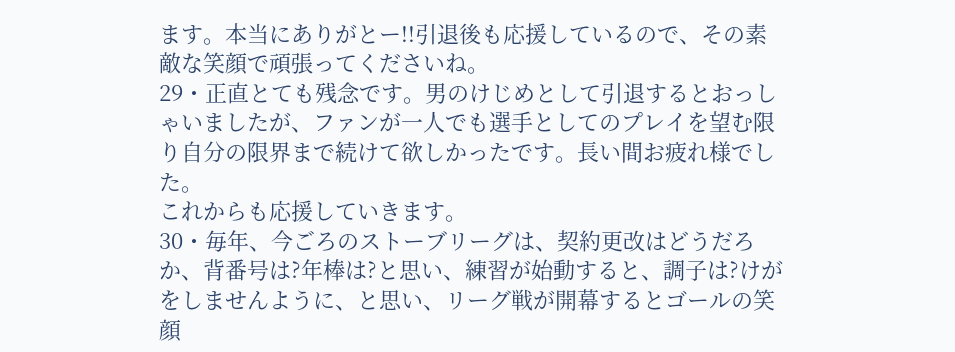ます。本当にありがとー!!引退後も応援しているので、その素敵な笑顔で頑張ってくださいね。
29・正直とても残念です。男のけじめとして引退するとおっしゃいましたが、ファンが一人でも選手としてのプレイを望む限り自分の限界まで続けて欲しかったです。長い間お疲れ様でした。
これからも応援していきます。
30・毎年、今ごろのストーブリーグは、契約更改はどうだろか、背番号は?年棒は?と思い、練習が始動すると、調子は?けがをしませんように、と思い、リーグ戦が開幕するとゴールの笑顔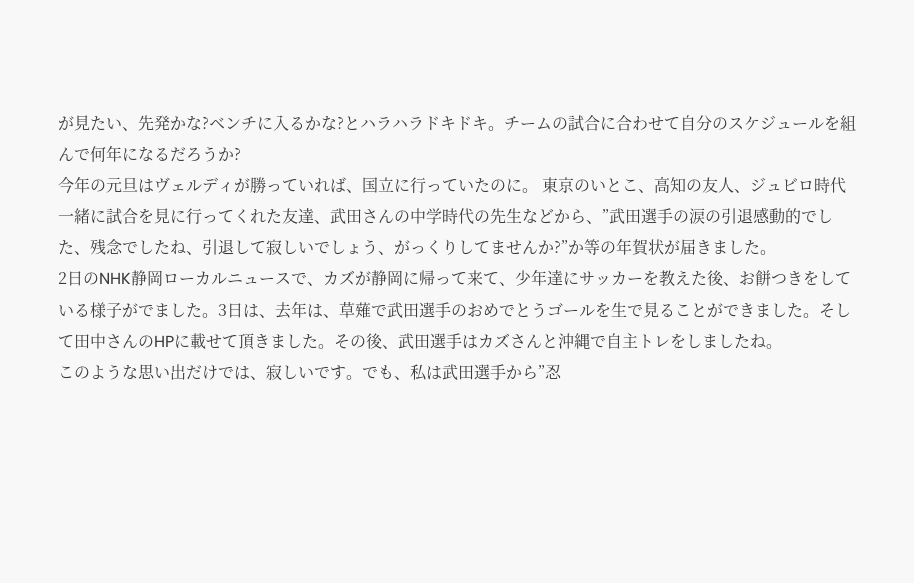が見たい、先発かな?ベンチに入るかな?とハラハラドキドキ。チームの試合に合わせて自分のスケジュールを組んで何年になるだろうか?
今年の元旦はヴェルディが勝っていれば、国立に行っていたのに。 東京のいとこ、高知の友人、ジュビロ時代一緒に試合を見に行ってくれた友達、武田さんの中学時代の先生などから、”武田選手の涙の引退感動的でした、残念でしたね、引退して寂しいでしょう、がっくりしてませんか?”か等の年賀状が届きました。
2日のNHK静岡ローカルニュースで、カズが静岡に帰って来て、少年達にサッカーを教えた後、お餅つきをしている様子がでました。3日は、去年は、草薙で武田選手のおめでとうゴールを生で見ることができました。そして田中さんのHPに載せて頂きました。その後、武田選手はカズさんと沖縄で自主トレをしましたね。
このような思い出だけでは、寂しいです。でも、私は武田選手から”忍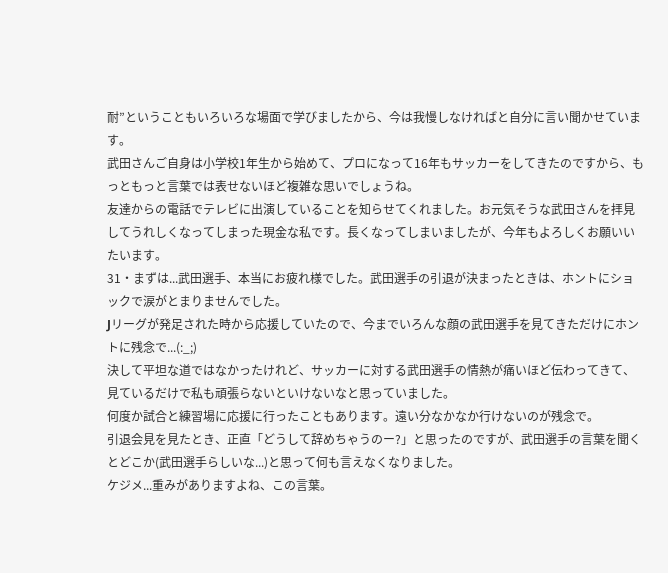耐”ということもいろいろな場面で学びましたから、今は我慢しなければと自分に言い聞かせています。
武田さんご自身は小学校1年生から始めて、プロになって16年もサッカーをしてきたのですから、もっともっと言葉では表せないほど複雑な思いでしょうね。
友達からの電話でテレビに出演していることを知らせてくれました。お元気そうな武田さんを拝見してうれしくなってしまった現金な私です。長くなってしまいましたが、今年もよろしくお願いいたいます。
31・まずは...武田選手、本当にお疲れ様でした。武田選手の引退が決まったときは、ホントにショックで涙がとまりませんでした。
Jリーグが発足された時から応援していたので、今までいろんな顔の武田選手を見てきただけにホントに残念で...(:_;)
決して平坦な道ではなかったけれど、サッカーに対する武田選手の情熱が痛いほど伝わってきて、見ているだけで私も頑張らないといけないなと思っていました。
何度か試合と練習場に応援に行ったこともあります。遠い分なかなか行けないのが残念で。
引退会見を見たとき、正直「どうして辞めちゃうのー?」と思ったのですが、武田選手の言葉を聞くとどこか(武田選手らしいな...)と思って何も言えなくなりました。
ケジメ...重みがありますよね、この言葉。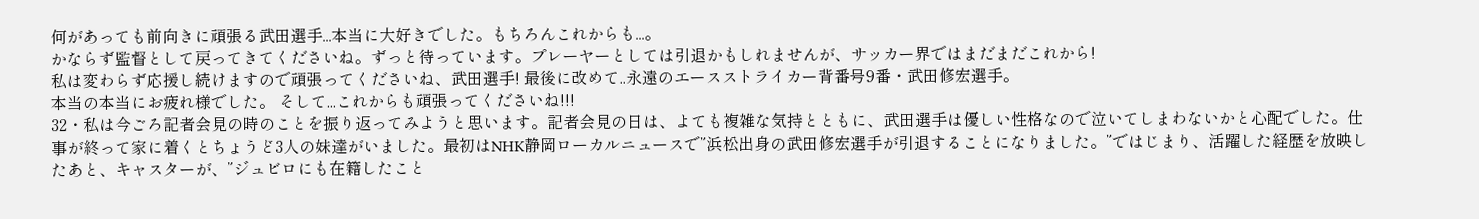何があっても前向きに頑張る武田選手...本当に大好きでした。もちろんこれからも...。
かならず監督として戻ってきてくださいね。ずっと待っています。プレーヤーとしては引退かもしれませんが、サッカー界ではまだまだこれから!
私は変わらず応援し続けますので頑張ってくださいね、武田選手! 最後に改めて..永遠のエースストライカー背番号9番・武田修宏選手。
本当の本当にお疲れ様でした。 そして...これからも頑張ってくださいね!!!
32・私は今ごろ記者会見の時のことを振り返ってみようと思います。記者会見の日は、よても複雑な気持とともに、武田選手は優しい性格なので泣いてしまわないかと心配でした。仕事が終って家に着くとちょうど3人の妹達がいました。最初はNHK静岡ローカルニュースで”浜松出身の武田修宏選手が引退することになりました。”ではじまり、活躍した経歴を放映したあと、キャスターが、”ジュビロにも在籍したこと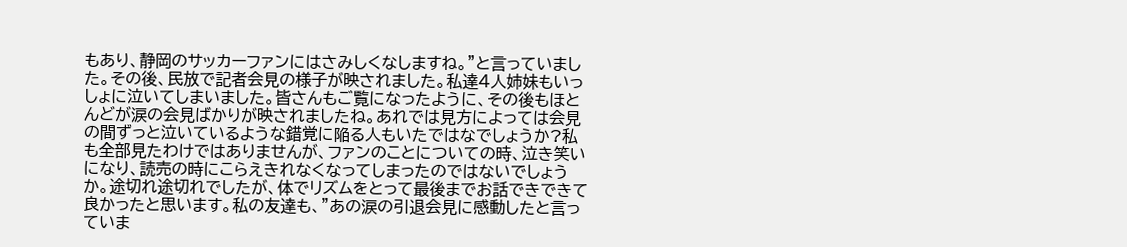もあり、静岡のサッカーファンにはさみしくなしますね。”と言っていました。その後、民放で記者会見の様子が映されました。私達4人姉妹もいっしょに泣いてしまいました。皆さんもご覧になったように、その後もほとんどが涙の会見ばかりが映されましたね。あれでは見方によっては会見の間ずっと泣いているような錯覚に陥る人もいたではなでしょうか?私も全部見たわけではありませんが、ファンのことについての時、泣き笑いになり、読売の時にこらえきれなくなってしまったのではないでしょうか。途切れ途切れでしたが、体でリズムをとって最後までお話できできて良かったと思います。私の友達も、”あの涙の引退会見に感動したと言っていま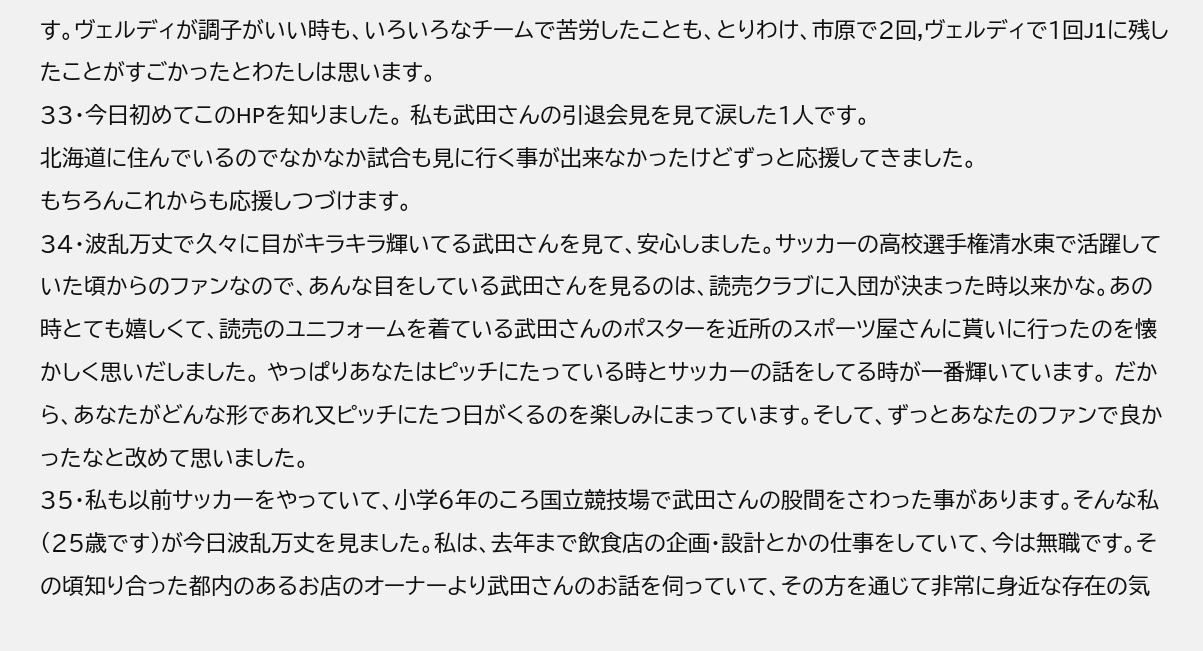す。ヴェルディが調子がいい時も、いろいろなチームで苦労したことも、とりわけ、市原で2回,ヴェルディで1回J1に残したことがすごかったとわたしは思います。
33・今日初めてこのHPを知りました。 私も武田さんの引退会見を見て涙した1人です。
北海道に住んでいるのでなかなか試合も見に行く事が出来なかったけどずっと応援してきました。
もちろんこれからも応援しつづけます。
34・波乱万丈で久々に目がキラキラ輝いてる武田さんを見て、安心しました。サッカーの高校選手権清水東で活躍していた頃からのファンなので、あんな目をしている武田さんを見るのは、読売クラブに入団が決まった時以来かな。あの時とても嬉しくて、読売のユニフォームを着ている武田さんのポスターを近所のスポーツ屋さんに貰いに行ったのを懐かしく思いだしました。 やっぱりあなたはピッチにたっている時とサッカーの話をしてる時が一番輝いています。 だから、あなたがどんな形であれ又ピッチにたつ日がくるのを楽しみにまっています。そして、ずっとあなたのファンで良かったなと改めて思いました。
35・私も以前サッカーをやっていて、小学6年のころ国立競技場で武田さんの股間をさわった事があります。そんな私(25歳です)が今日波乱万丈を見ました。私は、去年まで飲食店の企画・設計とかの仕事をしていて、今は無職です。その頃知り合った都内のあるお店のオーナーより武田さんのお話を伺っていて、その方を通じて非常に身近な存在の気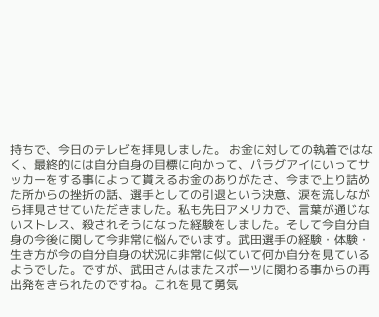持ちで、今日のテレビを拝見しました。 お金に対しての執着ではなく、最終的には自分自身の目標に向かって、パラグアイにいってサッカーをする事によって貰えるお金のありがたさ、今まで上り詰めた所からの挫折の話、選手としての引退という決意、涙を流しながら拝見させていただきました。私も先日アメリカで、言葉が通じないストレス、殺されそうになった経験をしました。そして今自分自身の今後に関して今非常に悩んでいます。武田選手の経験・体験・生き方が今の自分自身の状況に非常に似ていて何か自分を見ているようでした。ですが、武田さんはまたスポーツに関わる事からの再出発をきられたのですね。これを見て勇気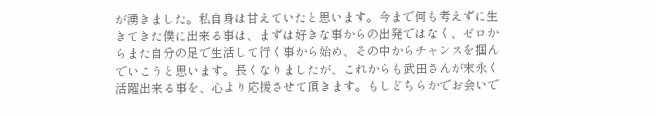が湧きました。私自身は甘えていたと思います。今まで何も考えずに生きてきた僕に出来る事は、まずは好きな事からの出発ではなく、ゼロからまた自分の足で生活して行く事から始め、その中からチャンスを掴んでいこうと思います。長くなりましたが、これからも武田さんが末永く活躍出来る事を、心より応援させて頂きます。もしどちらかでお会いで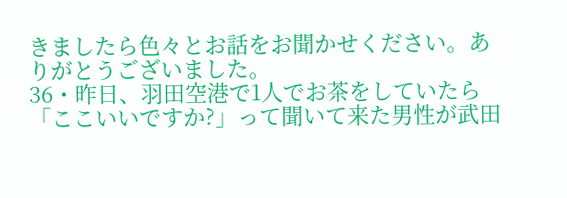きましたら色々とお話をお聞かせください。ありがとうございました。
36・昨日、羽田空港で1人でお茶をしていたら 「ここいいですか?」って聞いて来た男性が武田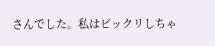さんでした。私はビックリしちゃ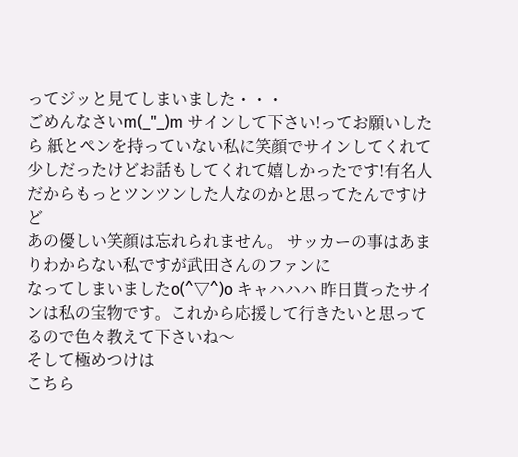ってジッと見てしまいました・・・
ごめんなさいm(_"_)m サインして下さい!ってお願いしたら 紙とペンを持っていない私に笑顔でサインしてくれて
少しだったけどお話もしてくれて嬉しかったです!有名人だからもっとツンツンした人なのかと思ってたんですけど
あの優しい笑顔は忘れられません。 サッカーの事はあまりわからない私ですが武田さんのファンに
なってしまいましたo(^▽^)o キャハハハ 昨日貰ったサインは私の宝物です。これから応援して行きたいと思ってるので色々教えて下さいね〜
そして極めつけは
こちら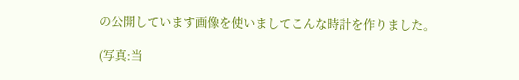の公開しています画像を使いましてこんな時計を作りました。

(写真:当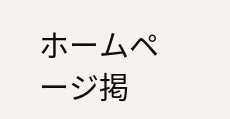ホームページ掲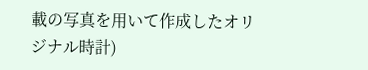載の写真を用いて作成したオリジナル時計)